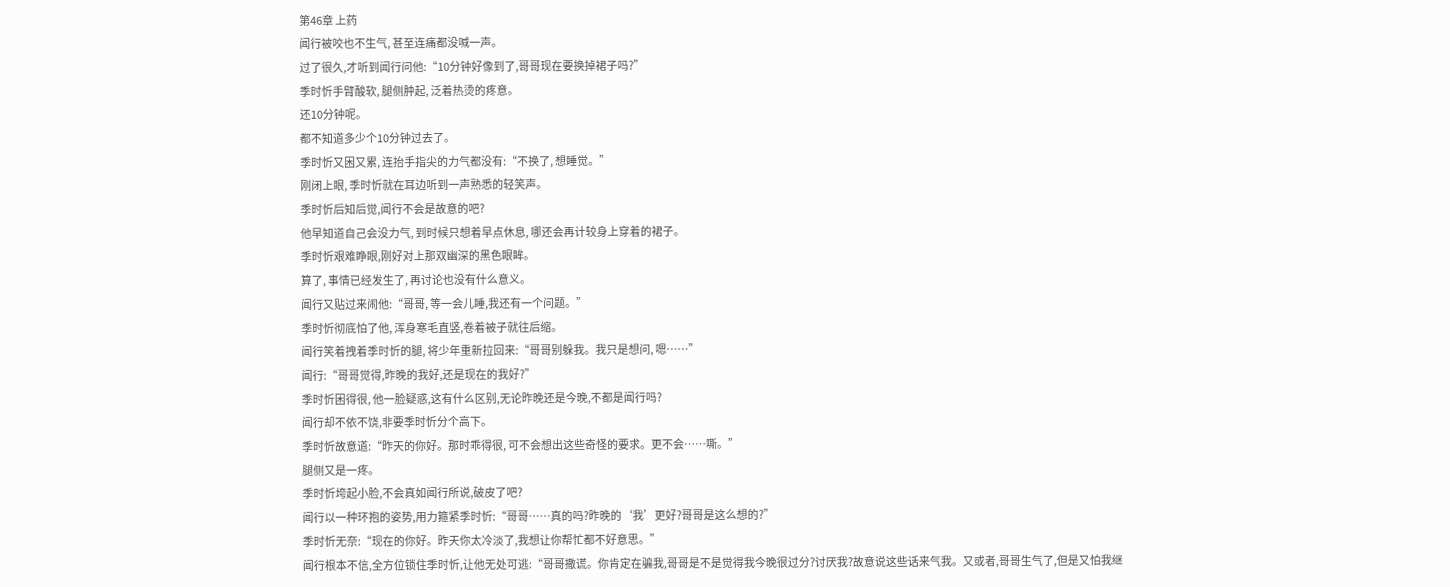第46章 上药
闻行被咬也不生气, 甚至连痛都没喊一声。
过了很久,才听到闻行问他:“10分钟好像到了,哥哥现在要换掉裙子吗?”
季时忻手臂酸软, 腿侧肿起, 泛着热烫的疼意。
还10分钟呢。
都不知道多少个10分钟过去了。
季时忻又困又累, 连抬手指尖的力气都没有:“不换了, 想睡觉。”
刚闭上眼, 季时忻就在耳边听到一声熟悉的轻笑声。
季时忻后知后觉,闻行不会是故意的吧?
他早知道自己会没力气, 到时候只想着早点休息, 哪还会再计较身上穿着的裙子。
季时忻艰难睁眼,刚好对上那双幽深的黑色眼眸。
算了, 事情已经发生了, 再讨论也没有什么意义。
闻行又贴过来闹他:“哥哥, 等一会儿睡,我还有一个问题。”
季时忻彻底怕了他, 浑身寒毛直竖,卷着被子就往后缩。
闻行笑着拽着季时忻的腿, 将少年重新拉回来:“哥哥别躲我。我只是想问, 嗯……”
闻行:“哥哥觉得,昨晚的我好,还是现在的我好?”
季时忻困得很, 他一脸疑惑,这有什么区别,无论昨晚还是今晚,不都是闻行吗?
闻行却不依不饶,非要季时忻分个高下。
季时忻故意道:“昨天的你好。那时乖得很, 可不会想出这些奇怪的要求。更不会……嘶。”
腿侧又是一疼。
季时忻垮起小脸,不会真如闻行所说,破皮了吧?
闻行以一种环抱的姿势,用力箍紧季时忻:“哥哥……真的吗?昨晚的‘我’更好?哥哥是这么想的?”
季时忻无奈:“现在的你好。昨天你太冷淡了,我想让你帮忙都不好意思。”
闻行根本不信,全方位锁住季时忻,让他无处可逃:“哥哥撒谎。你肯定在骗我,哥哥是不是觉得我今晚很过分?讨厌我?故意说这些话来气我。又或者,哥哥生气了,但是又怕我继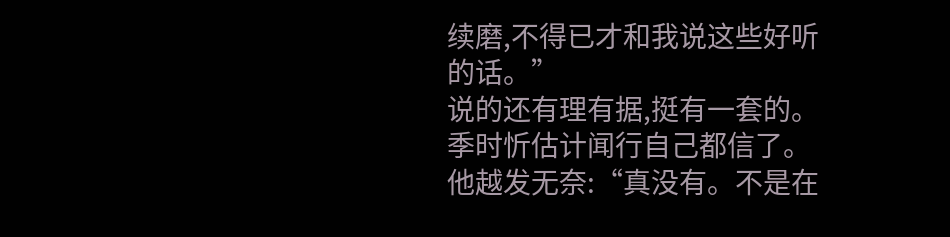续磨,不得已才和我说这些好听的话。”
说的还有理有据,挺有一套的。季时忻估计闻行自己都信了。
他越发无奈:“真没有。不是在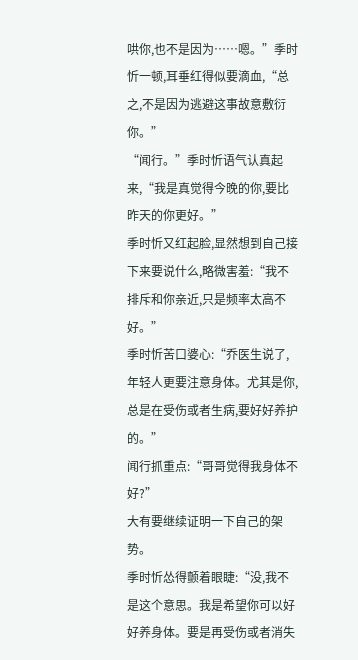哄你,也不是因为……嗯。”季时忻一顿,耳垂红得似要滴血,“总之,不是因为逃避这事故意敷衍你。”
“闻行。”季时忻语气认真起来,“我是真觉得今晚的你,要比昨天的你更好。”
季时忻又红起脸,显然想到自己接下来要说什么,略微害羞:“我不排斥和你亲近,只是频率太高不好。”
季时忻苦口婆心:“乔医生说了,年轻人更要注意身体。尤其是你,总是在受伤或者生病,要好好养护的。”
闻行抓重点:“哥哥觉得我身体不好?”
大有要继续证明一下自己的架势。
季时忻怂得颤着眼睫:“没,我不是这个意思。我是希望你可以好好养身体。要是再受伤或者消失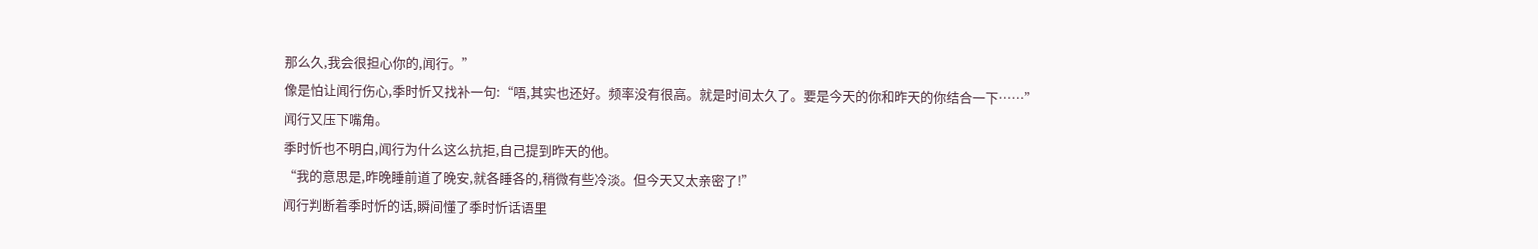那么久,我会很担心你的,闻行。”
像是怕让闻行伤心,季时忻又找补一句:“唔,其实也还好。频率没有很高。就是时间太久了。要是今天的你和昨天的你结合一下……”
闻行又压下嘴角。
季时忻也不明白,闻行为什么这么抗拒,自己提到昨天的他。
“我的意思是,昨晚睡前道了晚安,就各睡各的,稍微有些冷淡。但今天又太亲密了!”
闻行判断着季时忻的话,瞬间懂了季时忻话语里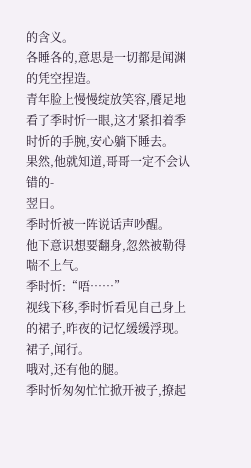的含义。
各睡各的,意思是一切都是闻渊的凭空捏造。
青年脸上慢慢绽放笑容,餍足地看了季时忻一眼,这才紧扣着季时忻的手腕,安心躺下睡去。
果然,他就知道,哥哥一定不会认错的-
翌日。
季时忻被一阵说话声吵醒。
他下意识想要翻身,忽然被勒得喘不上气。
季时忻:“唔……”
视线下移,季时忻看见自己身上的裙子,昨夜的记忆缓缓浮现。
裙子,闻行。
哦对,还有他的腿。
季时忻匆匆忙忙掀开被子,撩起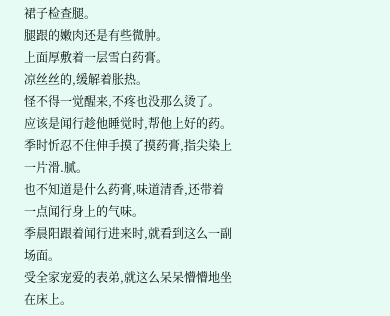裙子检查腿。
腿跟的嫩肉还是有些微肿。
上面厚敷着一层雪白药膏。
凉丝丝的,缓解着胀热。
怪不得一觉醒来,不疼也没那么烫了。
应该是闻行趁他睡觉时,帮他上好的药。
季时忻忍不住伸手摸了摸药膏,指尖染上一片滑.腻。
也不知道是什么药膏,味道清香,还带着一点闻行身上的气味。
季晨阳跟着闻行进来时,就看到这么一副场面。
受全家宠爱的表弟,就这么呆呆懵懵地坐在床上。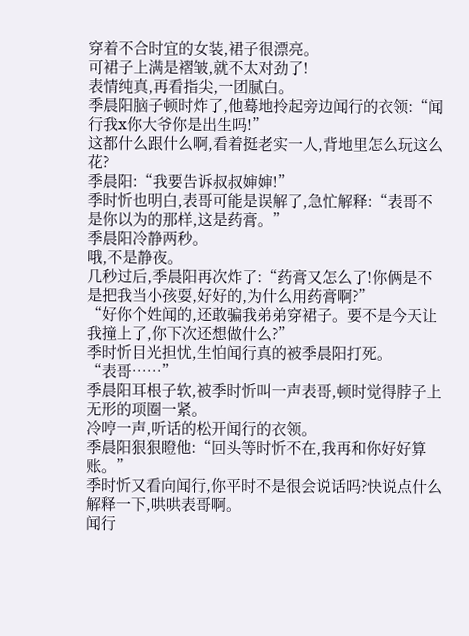穿着不合时宜的女装,裙子很漂亮。
可裙子上满是褶皱,就不太对劲了!
表情纯真,再看指尖,一团腻白。
季晨阳脑子顿时炸了,他蓦地拎起旁边闻行的衣领:“闻行我x你大爷你是出生吗!”
这都什么跟什么啊,看着挺老实一人,背地里怎么玩这么花?
季晨阳:“我要告诉叔叔婶婶!”
季时忻也明白,表哥可能是误解了,急忙解释:“表哥不是你以为的那样,这是药膏。”
季晨阳冷静两秒。
哦,不是静夜。
几秒过后,季晨阳再次炸了:“药膏又怎么了!你俩是不是把我当小孩耍,好好的,为什么用药膏啊?”
“好你个姓闻的,还敢骗我弟弟穿裙子。要不是今天让我撞上了,你下次还想做什么?”
季时忻目光担忧,生怕闻行真的被季晨阳打死。
“表哥……”
季晨阳耳根子软,被季时忻叫一声表哥,顿时觉得脖子上无形的项圈一紧。
冷哼一声,听话的松开闻行的衣领。
季晨阳狠狠瞪他:“回头等时忻不在,我再和你好好算账。”
季时忻又看向闻行,你平时不是很会说话吗?快说点什么解释一下,哄哄表哥啊。
闻行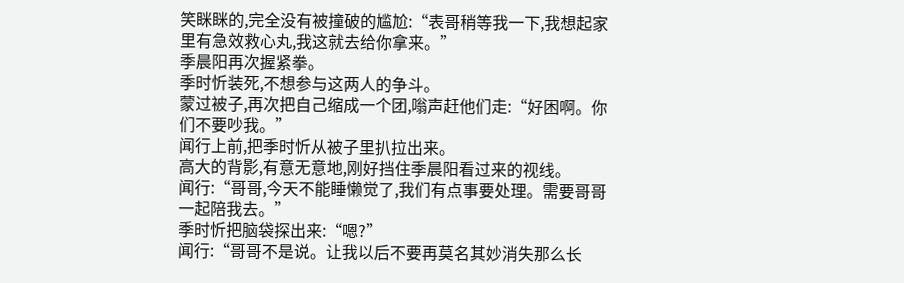笑眯眯的,完全没有被撞破的尴尬:“表哥稍等我一下,我想起家里有急效救心丸,我这就去给你拿来。”
季晨阳再次握紧拳。
季时忻装死,不想参与这两人的争斗。
蒙过被子,再次把自己缩成一个团,嗡声赶他们走:“好困啊。你们不要吵我。”
闻行上前,把季时忻从被子里扒拉出来。
高大的背影,有意无意地,刚好挡住季晨阳看过来的视线。
闻行:“哥哥,今天不能睡懒觉了,我们有点事要处理。需要哥哥一起陪我去。”
季时忻把脑袋探出来:“嗯?”
闻行:“哥哥不是说。让我以后不要再莫名其妙消失那么长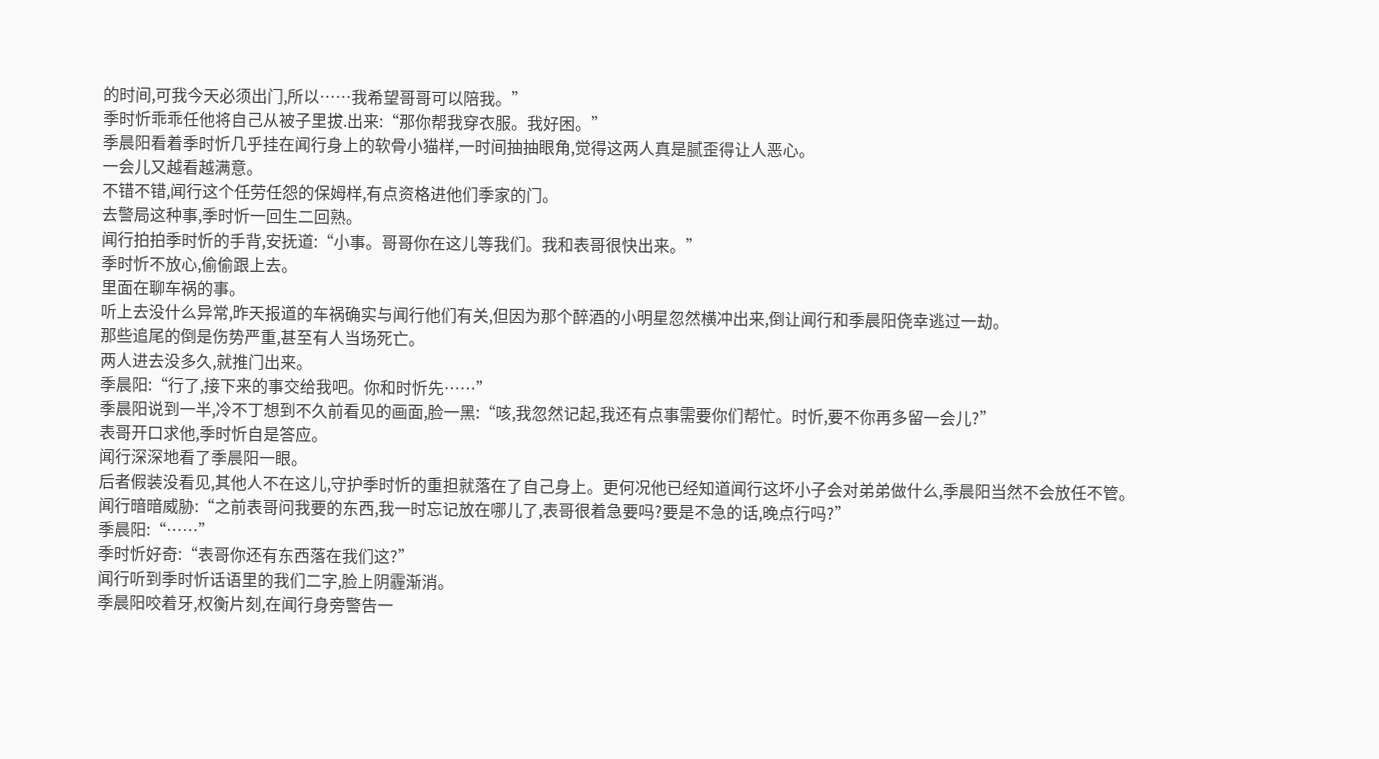的时间,可我今天必须出门,所以……我希望哥哥可以陪我。”
季时忻乖乖任他将自己从被子里拔.出来:“那你帮我穿衣服。我好困。”
季晨阳看着季时忻几乎挂在闻行身上的软骨小猫样,一时间抽抽眼角,觉得这两人真是腻歪得让人恶心。
一会儿又越看越满意。
不错不错,闻行这个任劳任怨的保姆样,有点资格进他们季家的门。
去警局这种事,季时忻一回生二回熟。
闻行拍拍季时忻的手背,安抚道:“小事。哥哥你在这儿等我们。我和表哥很快出来。”
季时忻不放心,偷偷跟上去。
里面在聊车祸的事。
听上去没什么异常,昨天报道的车祸确实与闻行他们有关,但因为那个醉酒的小明星忽然横冲出来,倒让闻行和季晨阳侥幸逃过一劫。
那些追尾的倒是伤势严重,甚至有人当场死亡。
两人进去没多久,就推门出来。
季晨阳:“行了,接下来的事交给我吧。你和时忻先……”
季晨阳说到一半,冷不丁想到不久前看见的画面,脸一黑:“咳,我忽然记起,我还有点事需要你们帮忙。时忻,要不你再多留一会儿?”
表哥开口求他,季时忻自是答应。
闻行深深地看了季晨阳一眼。
后者假装没看见,其他人不在这儿,守护季时忻的重担就落在了自己身上。更何况他已经知道闻行这坏小子会对弟弟做什么,季晨阳当然不会放任不管。
闻行暗暗威胁:“之前表哥问我要的东西,我一时忘记放在哪儿了,表哥很着急要吗?要是不急的话,晚点行吗?”
季晨阳:“……”
季时忻好奇:“表哥你还有东西落在我们这?”
闻行听到季时忻话语里的我们二字,脸上阴霾渐消。
季晨阳咬着牙,权衡片刻,在闻行身旁警告一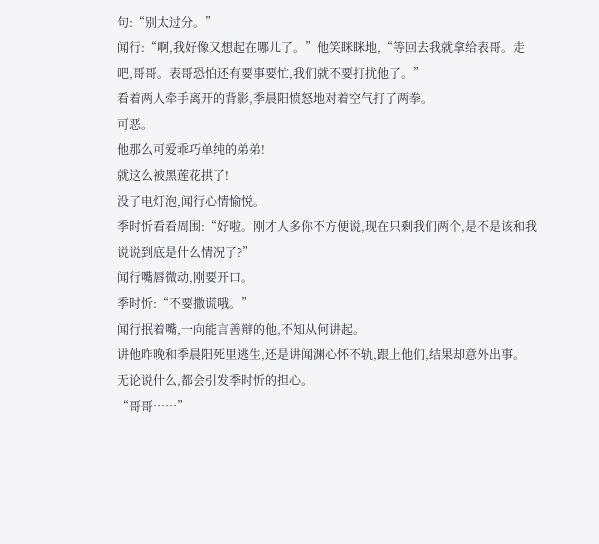句:“别太过分。”
闻行:“啊,我好像又想起在哪儿了。”他笑眯眯地,“等回去我就拿给表哥。走吧,哥哥。表哥恐怕还有要事要忙,我们就不要打扰他了。”
看着两人牵手离开的背影,季晨阳愤怒地对着空气打了两拳。
可恶。
他那么可爱乖巧单纯的弟弟!
就这么被黑莲花拱了!
没了电灯泡,闻行心情愉悦。
季时忻看看周围:“好啦。刚才人多你不方便说,现在只剩我们两个,是不是该和我说说到底是什么情况了?”
闻行嘴唇微动,刚要开口。
季时忻:“不要撒谎哦。”
闻行抿着嘴,一向能言善辩的他,不知从何讲起。
讲他昨晚和季晨阳死里逃生,还是讲闻渊心怀不轨,跟上他们,结果却意外出事。
无论说什么,都会引发季时忻的担心。
“哥哥……”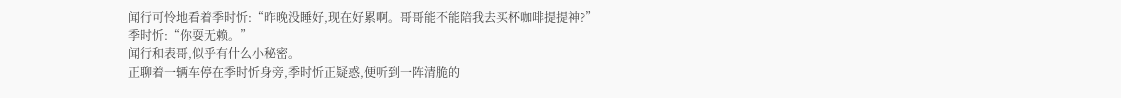闻行可怜地看着季时忻:“昨晚没睡好,现在好累啊。哥哥能不能陪我去买杯咖啡提提神?”
季时忻:“你耍无赖。”
闻行和表哥,似乎有什么小秘密。
正聊着一辆车停在季时忻身旁,季时忻正疑惑,便听到一阵清脆的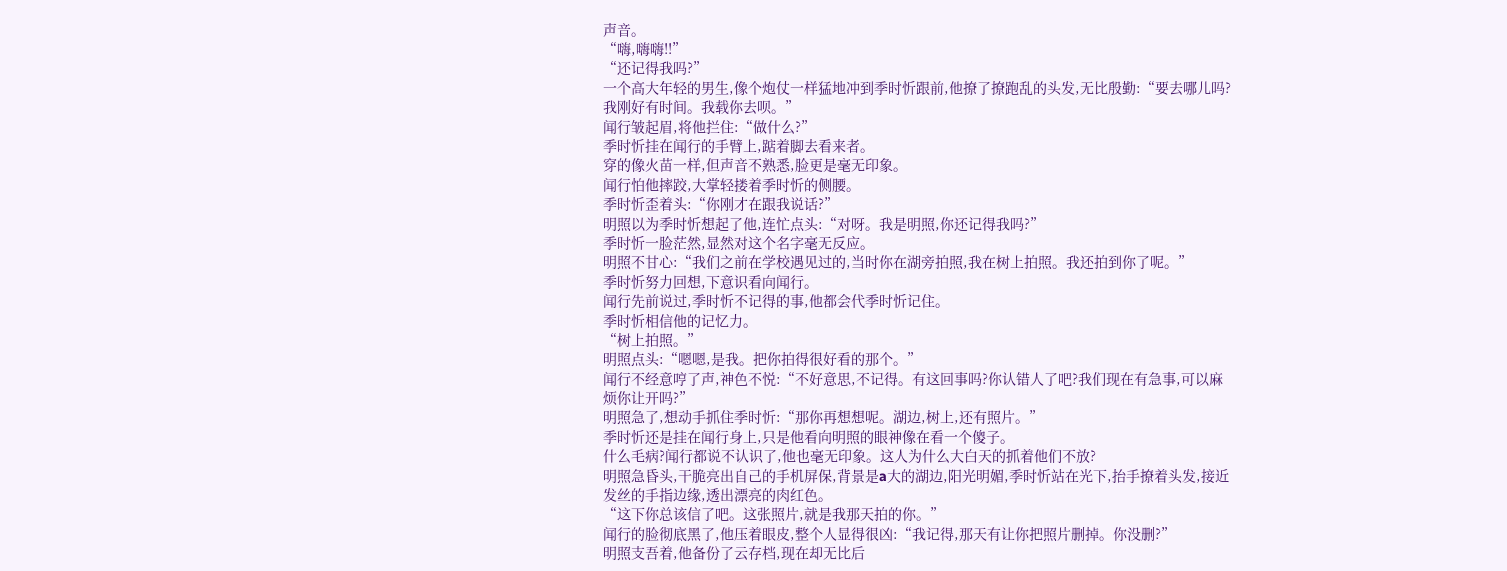声音。
“嗨,嗨嗨!!”
“还记得我吗?”
一个高大年轻的男生,像个炮仗一样猛地冲到季时忻跟前,他撩了撩跑乱的头发,无比殷勤:“要去哪儿吗?我刚好有时间。我载你去呗。”
闻行皱起眉,将他拦住:“做什么?”
季时忻挂在闻行的手臂上,踮着脚去看来者。
穿的像火苗一样,但声音不熟悉,脸更是毫无印象。
闻行怕他摔跤,大掌轻搂着季时忻的侧腰。
季时忻歪着头:“你刚才在跟我说话?”
明照以为季时忻想起了他,连忙点头:“对呀。我是明照,你还记得我吗?”
季时忻一脸茫然,显然对这个名字毫无反应。
明照不甘心:“我们之前在学校遇见过的,当时你在湖旁拍照,我在树上拍照。我还拍到你了呢。”
季时忻努力回想,下意识看向闻行。
闻行先前说过,季时忻不记得的事,他都会代季时忻记住。
季时忻相信他的记忆力。
“树上拍照。”
明照点头:“嗯嗯,是我。把你拍得很好看的那个。”
闻行不经意哼了声,神色不悦:“不好意思,不记得。有这回事吗?你认错人了吧?我们现在有急事,可以麻烦你让开吗?”
明照急了,想动手抓住季时忻:“那你再想想呢。湖边,树上,还有照片。”
季时忻还是挂在闻行身上,只是他看向明照的眼神像在看一个傻子。
什么毛病?闻行都说不认识了,他也毫无印象。这人为什么大白天的抓着他们不放?
明照急昏头,干脆亮出自己的手机屏保,背景是a大的湖边,阳光明媚,季时忻站在光下,抬手撩着头发,接近发丝的手指边缘,透出漂亮的肉红色。
“这下你总该信了吧。这张照片,就是我那天拍的你。”
闻行的脸彻底黑了,他压着眼皮,整个人显得很凶:“我记得,那天有让你把照片删掉。你没删?”
明照支吾着,他备份了云存档,现在却无比后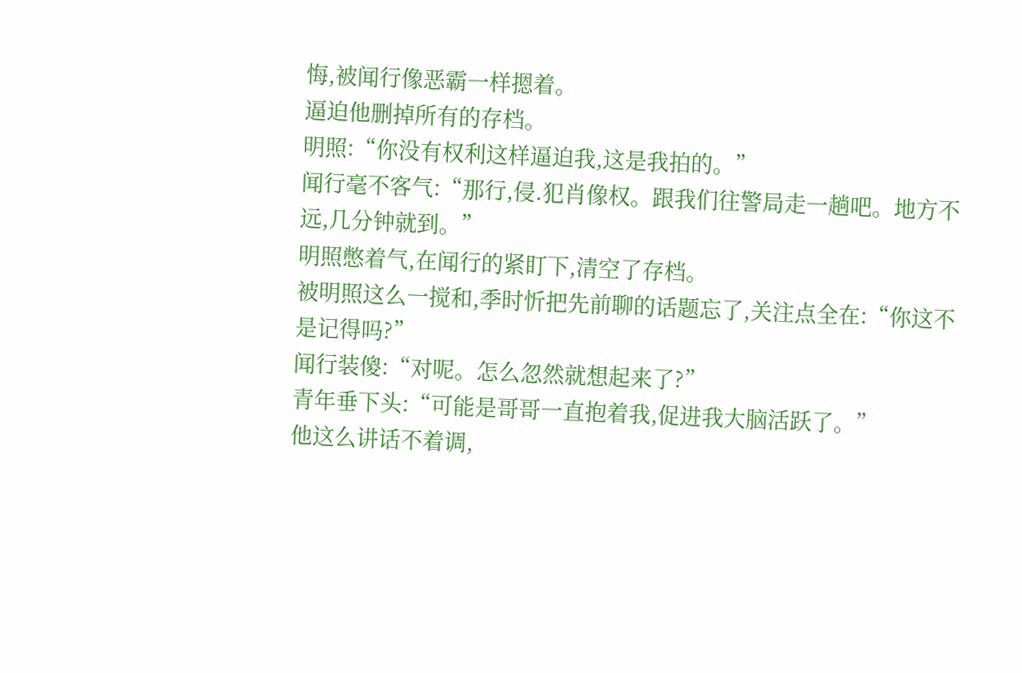悔,被闻行像恶霸一样摁着。
逼迫他删掉所有的存档。
明照:“你没有权利这样逼迫我,这是我拍的。”
闻行毫不客气:“那行,侵.犯肖像权。跟我们往警局走一趟吧。地方不远,几分钟就到。”
明照憋着气,在闻行的紧盯下,清空了存档。
被明照这么一搅和,季时忻把先前聊的话题忘了,关注点全在:“你这不是记得吗?”
闻行装傻:“对呢。怎么忽然就想起来了?”
青年垂下头:“可能是哥哥一直抱着我,促进我大脑活跃了。”
他这么讲话不着调,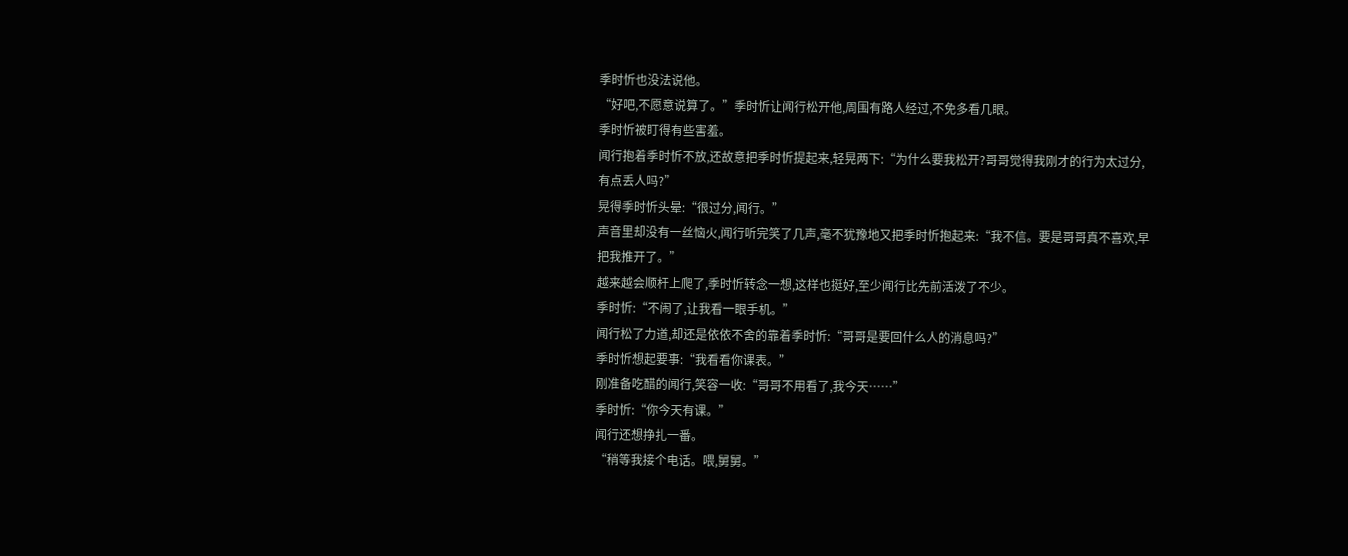季时忻也没法说他。
“好吧,不愿意说算了。”季时忻让闻行松开他,周围有路人经过,不免多看几眼。
季时忻被盯得有些害羞。
闻行抱着季时忻不放,还故意把季时忻提起来,轻晃两下:“为什么要我松开?哥哥觉得我刚才的行为太过分,有点丢人吗?”
晃得季时忻头晕:“很过分,闻行。”
声音里却没有一丝恼火,闻行听完笑了几声,毫不犹豫地又把季时忻抱起来:“我不信。要是哥哥真不喜欢,早把我推开了。”
越来越会顺杆上爬了,季时忻转念一想,这样也挺好,至少闻行比先前活泼了不少。
季时忻:“不闹了,让我看一眼手机。”
闻行松了力道,却还是依依不舍的靠着季时忻:“哥哥是要回什么人的消息吗?”
季时忻想起要事:“我看看你课表。”
刚准备吃醋的闻行,笑容一收:“哥哥不用看了,我今天……”
季时忻:“你今天有课。”
闻行还想挣扎一番。
“稍等我接个电话。喂,舅舅。”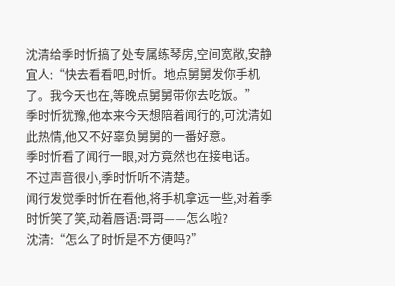沈清给季时忻搞了处专属练琴房,空间宽敞,安静宜人:“快去看看吧,时忻。地点舅舅发你手机了。我今天也在,等晚点舅舅带你去吃饭。”
季时忻犹豫,他本来今天想陪着闻行的,可沈清如此热情,他又不好辜负舅舅的一番好意。
季时忻看了闻行一眼,对方竟然也在接电话。
不过声音很小,季时忻听不清楚。
闻行发觉季时忻在看他,将手机拿远一些,对着季时忻笑了笑,动着唇语:哥哥——怎么啦?
沈清:“怎么了时忻是不方便吗?”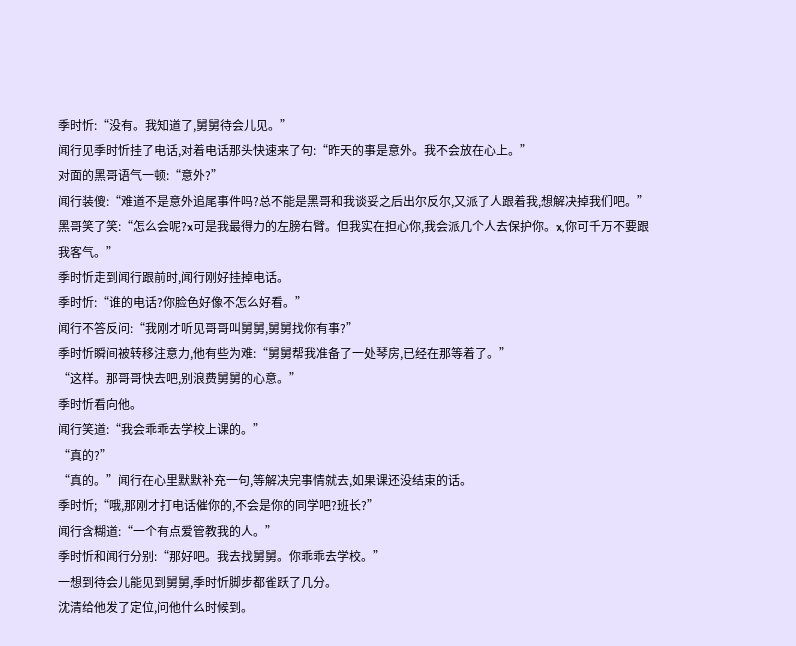季时忻:“没有。我知道了,舅舅待会儿见。”
闻行见季时忻挂了电话,对着电话那头快速来了句:“昨天的事是意外。我不会放在心上。”
对面的黑哥语气一顿:“意外?”
闻行装傻:“难道不是意外追尾事件吗?总不能是黑哥和我谈妥之后出尔反尔,又派了人跟着我,想解决掉我们吧。”
黑哥笑了笑:“怎么会呢?x可是我最得力的左膀右臂。但我实在担心你,我会派几个人去保护你。x,你可千万不要跟我客气。”
季时忻走到闻行跟前时,闻行刚好挂掉电话。
季时忻:“谁的电话?你脸色好像不怎么好看。”
闻行不答反问:“我刚才听见哥哥叫舅舅,舅舅找你有事?”
季时忻瞬间被转移注意力,他有些为难:“舅舅帮我准备了一处琴房,已经在那等着了。”
“这样。那哥哥快去吧,别浪费舅舅的心意。”
季时忻看向他。
闻行笑道:“我会乖乖去学校上课的。”
“真的?”
“真的。”闻行在心里默默补充一句,等解决完事情就去,如果课还没结束的话。
季时忻;“哦,那刚才打电话催你的,不会是你的同学吧?班长?”
闻行含糊道:“一个有点爱管教我的人。”
季时忻和闻行分别:“那好吧。我去找舅舅。你乖乖去学校。”
一想到待会儿能见到舅舅,季时忻脚步都雀跃了几分。
沈清给他发了定位,问他什么时候到。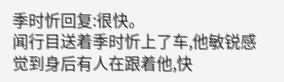季时忻回复:很快。
闻行目送着季时忻上了车,他敏锐感觉到身后有人在跟着他,快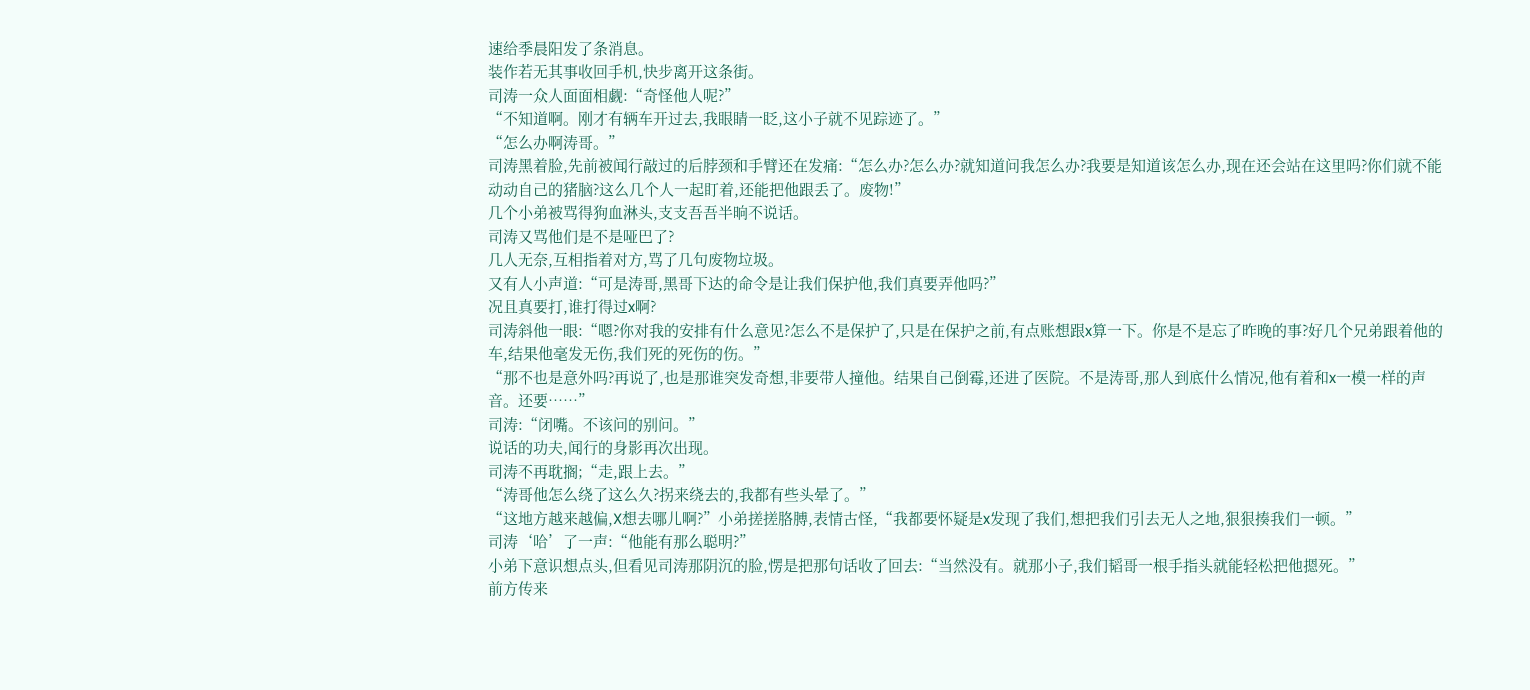速给季晨阳发了条消息。
装作若无其事收回手机,快步离开这条街。
司涛一众人面面相觑:“奇怪他人呢?”
“不知道啊。刚才有辆车开过去,我眼睛一眨,这小子就不见踪迹了。”
“怎么办啊涛哥。”
司涛黑着脸,先前被闻行敲过的后脖颈和手臂还在发痛:“怎么办?怎么办?就知道问我怎么办?我要是知道该怎么办,现在还会站在这里吗?你们就不能动动自己的猪脑?这么几个人一起盯着,还能把他跟丢了。废物!”
几个小弟被骂得狗血淋头,支支吾吾半晌不说话。
司涛又骂他们是不是哑巴了?
几人无奈,互相指着对方,骂了几句废物垃圾。
又有人小声道:“可是涛哥,黑哥下达的命令是让我们保护他,我们真要弄他吗?”
况且真要打,谁打得过x啊?
司涛斜他一眼:“嗯?你对我的安排有什么意见?怎么不是保护了,只是在保护之前,有点账想跟x算一下。你是不是忘了昨晚的事?好几个兄弟跟着他的车,结果他毫发无伤,我们死的死伤的伤。”
“那不也是意外吗?再说了,也是那谁突发奇想,非要带人撞他。结果自己倒霉,还进了医院。不是涛哥,那人到底什么情况,他有着和x一模一样的声音。还要……”
司涛:“闭嘴。不该问的别问。”
说话的功夫,闻行的身影再次出现。
司涛不再耽搁;“走,跟上去。”
“涛哥他怎么绕了这么久?拐来绕去的,我都有些头晕了。”
“这地方越来越偏,X想去哪儿啊?”小弟搓搓胳膊,表情古怪,“我都要怀疑是x发现了我们,想把我们引去无人之地,狠狠揍我们一顿。”
司涛‘哈’了一声:“他能有那么聪明?”
小弟下意识想点头,但看见司涛那阴沉的脸,愣是把那句话收了回去:“当然没有。就那小子,我们韬哥一根手指头就能轻松把他摁死。”
前方传来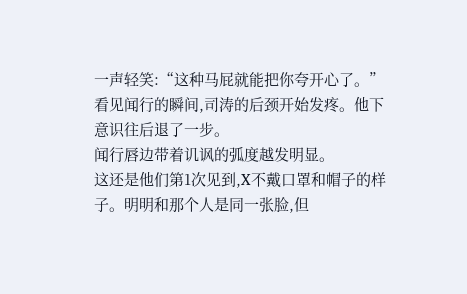一声轻笑:“这种马屁就能把你夸开心了。”
看见闻行的瞬间,司涛的后颈开始发疼。他下意识往后退了一步。
闻行唇边带着讥讽的弧度越发明显。
这还是他们第1次见到,X不戴口罩和帽子的样子。明明和那个人是同一张脸,但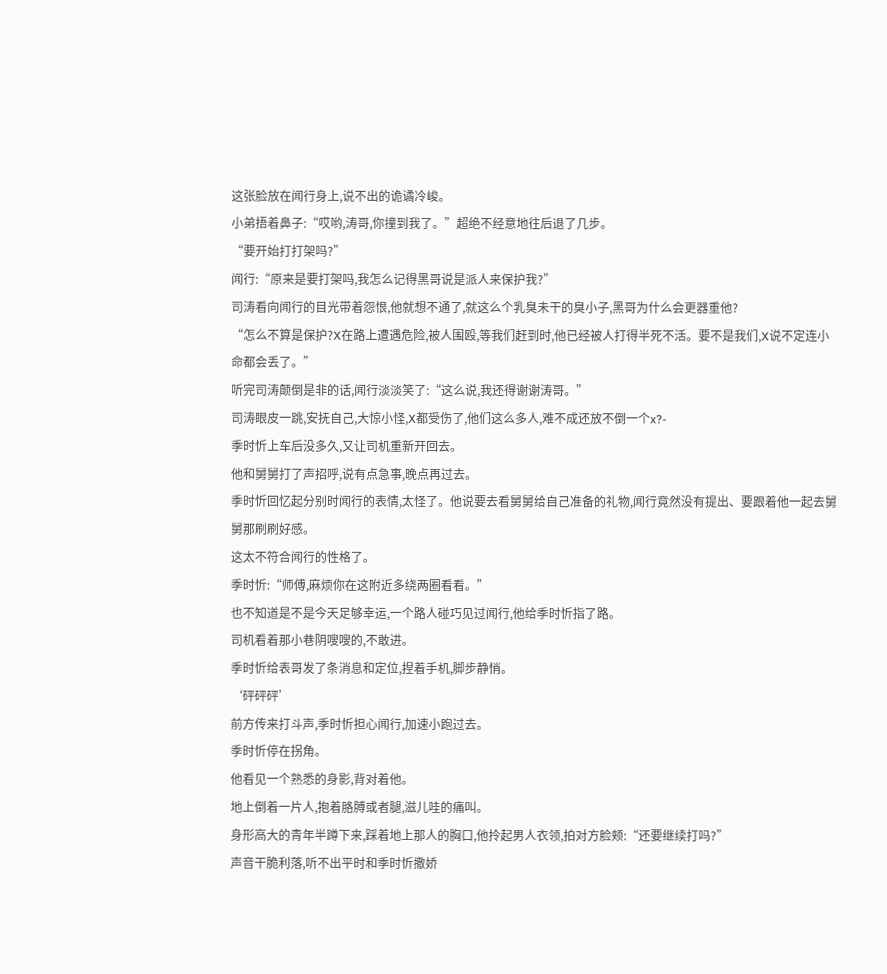这张脸放在闻行身上,说不出的诡谲冷峻。
小弟捂着鼻子:“哎哟,涛哥,你撞到我了。”超绝不经意地往后退了几步。
“要开始打打架吗?”
闻行:“原来是要打架吗,我怎么记得黑哥说是派人来保护我?”
司涛看向闻行的目光带着怨恨,他就想不通了,就这么个乳臭未干的臭小子,黑哥为什么会更器重他?
“怎么不算是保护?X在路上遭遇危险,被人围殴,等我们赶到时,他已经被人打得半死不活。要不是我们,X说不定连小命都会丢了。”
听完司涛颠倒是非的话,闻行淡淡笑了:“这么说,我还得谢谢涛哥。”
司涛眼皮一跳,安抚自己,大惊小怪,X都受伤了,他们这么多人,难不成还放不倒一个x?-
季时忻上车后没多久,又让司机重新开回去。
他和舅舅打了声招呼,说有点急事,晚点再过去。
季时忻回忆起分别时闻行的表情,太怪了。他说要去看舅舅给自己准备的礼物,闻行竟然没有提出、要跟着他一起去舅舅那刷刷好感。
这太不符合闻行的性格了。
季时忻:“师傅,麻烦你在这附近多绕两圈看看。”
也不知道是不是今天足够幸运,一个路人碰巧见过闻行,他给季时忻指了路。
司机看着那小巷阴嗖嗖的,不敢进。
季时忻给表哥发了条消息和定位,捏着手机,脚步静悄。
‘砰砰砰’
前方传来打斗声,季时忻担心闻行,加速小跑过去。
季时忻停在拐角。
他看见一个熟悉的身影,背对着他。
地上倒着一片人,抱着胳膊或者腿,滋儿哇的痛叫。
身形高大的青年半蹲下来,踩着地上那人的胸口,他拎起男人衣领,拍对方脸颊:“还要继续打吗?”
声音干脆利落,听不出平时和季时忻撒娇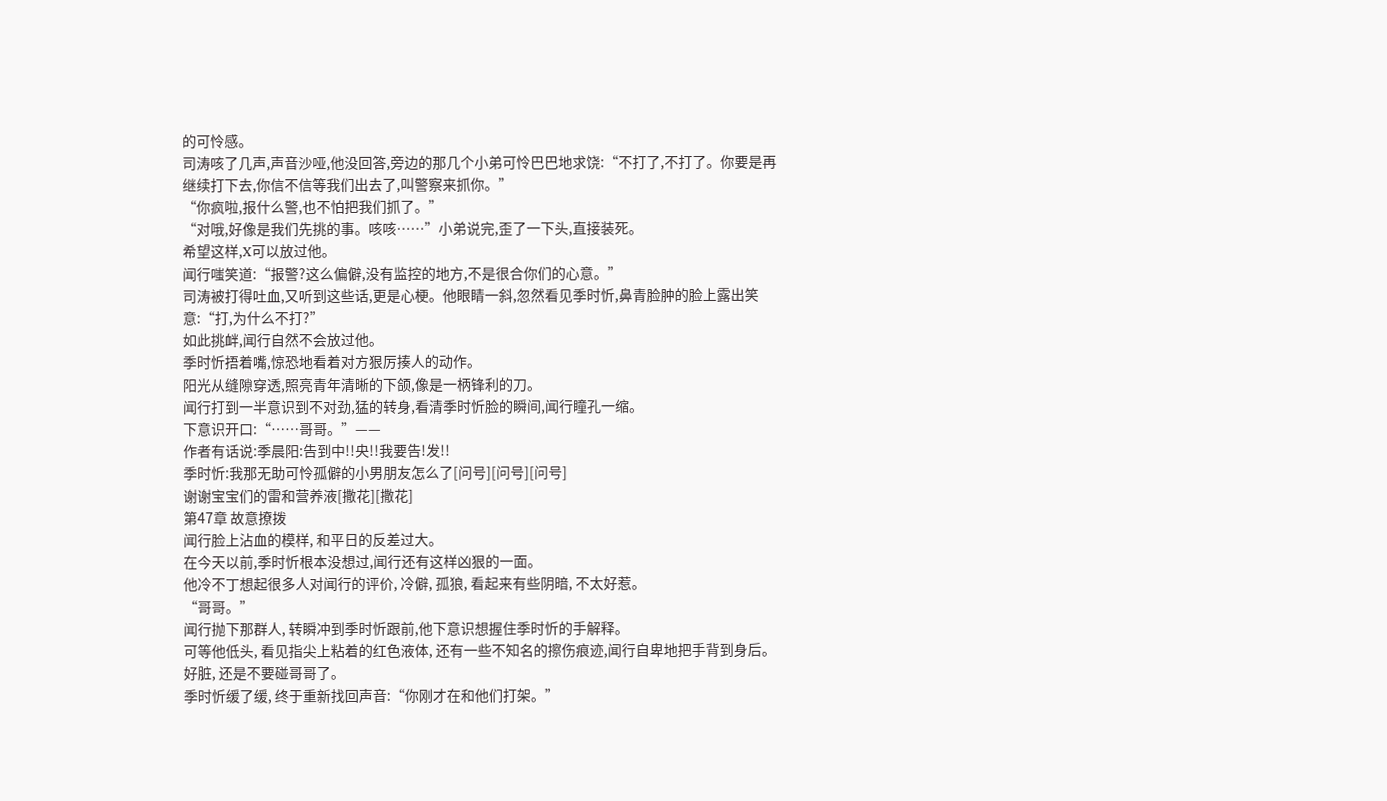的可怜感。
司涛咳了几声,声音沙哑,他没回答,旁边的那几个小弟可怜巴巴地求饶:“不打了,不打了。你要是再继续打下去,你信不信等我们出去了,叫警察来抓你。”
“你疯啦,报什么警,也不怕把我们抓了。”
“对哦,好像是我们先挑的事。咳咳……”小弟说完,歪了一下头,直接装死。
希望这样,X可以放过他。
闻行嗤笑道:“报警?这么偏僻,没有监控的地方,不是很合你们的心意。”
司涛被打得吐血,又听到这些话,更是心梗。他眼睛一斜,忽然看见季时忻,鼻青脸肿的脸上露出笑意:“打,为什么不打?”
如此挑衅,闻行自然不会放过他。
季时忻捂着嘴,惊恐地看着对方狠厉揍人的动作。
阳光从缝隙穿透,照亮青年清晰的下颌,像是一柄锋利的刀。
闻行打到一半意识到不对劲,猛的转身,看清季时忻脸的瞬间,闻行瞳孔一缩。
下意识开口:“……哥哥。”——
作者有话说:季晨阳:告到中!!央!!我要告!发!!
季时忻:我那无助可怜孤僻的小男朋友怎么了[问号][问号][问号]
谢谢宝宝们的雷和营养液[撒花][撒花]
第47章 故意撩拨
闻行脸上沾血的模样, 和平日的反差过大。
在今天以前,季时忻根本没想过,闻行还有这样凶狠的一面。
他冷不丁想起很多人对闻行的评价, 冷僻, 孤狼, 看起来有些阴暗, 不太好惹。
“哥哥。”
闻行抛下那群人, 转瞬冲到季时忻跟前,他下意识想握住季时忻的手解释。
可等他低头, 看见指尖上粘着的红色液体, 还有一些不知名的擦伤痕迹,闻行自卑地把手背到身后。
好脏, 还是不要碰哥哥了。
季时忻缓了缓, 终于重新找回声音:“你刚才在和他们打架。”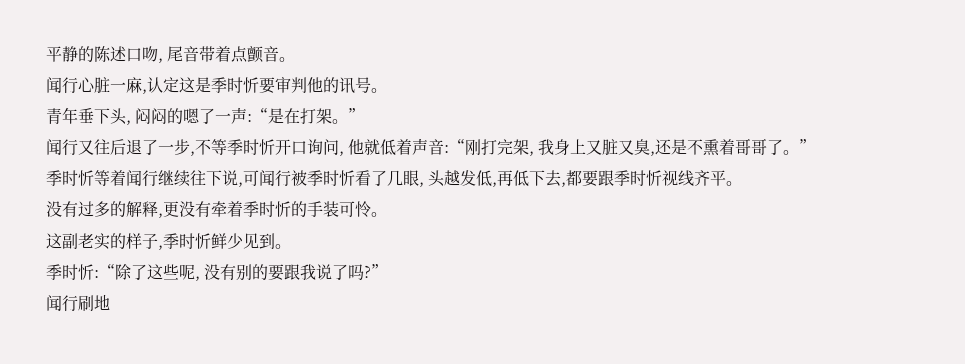平静的陈述口吻, 尾音带着点颤音。
闻行心脏一麻,认定这是季时忻要审判他的讯号。
青年垂下头, 闷闷的嗯了一声:“是在打架。”
闻行又往后退了一步,不等季时忻开口询问, 他就低着声音:“刚打完架, 我身上又脏又臭,还是不熏着哥哥了。”
季时忻等着闻行继续往下说,可闻行被季时忻看了几眼, 头越发低,再低下去,都要跟季时忻视线齐平。
没有过多的解释,更没有牵着季时忻的手装可怜。
这副老实的样子,季时忻鲜少见到。
季时忻:“除了这些呢, 没有别的要跟我说了吗?”
闻行刷地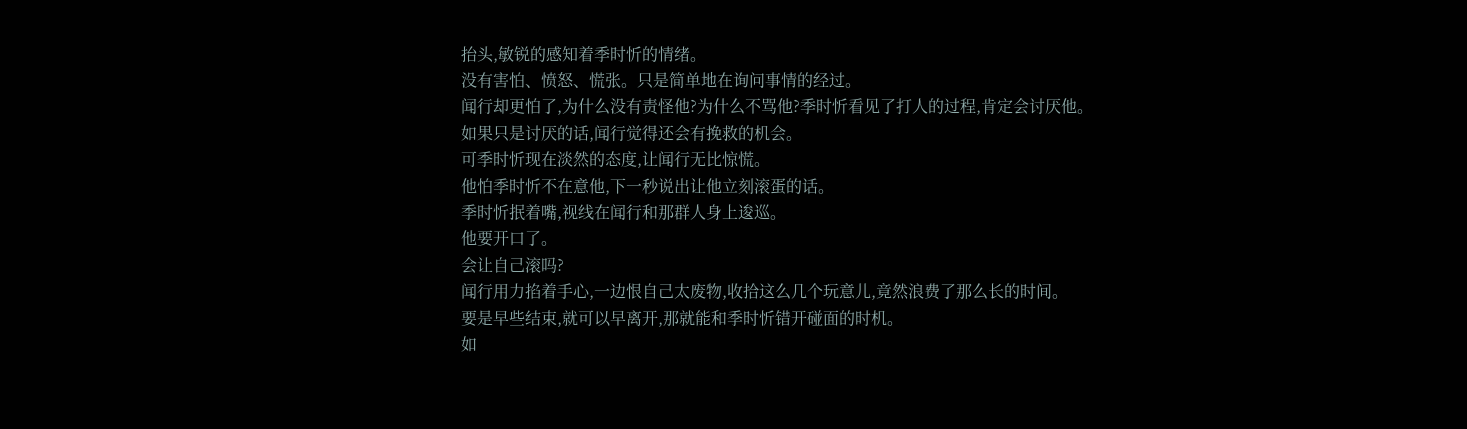抬头,敏锐的感知着季时忻的情绪。
没有害怕、愤怒、慌张。只是简单地在询问事情的经过。
闻行却更怕了,为什么没有责怪他?为什么不骂他?季时忻看见了打人的过程,肯定会讨厌他。
如果只是讨厌的话,闻行觉得还会有挽救的机会。
可季时忻现在淡然的态度,让闻行无比惊慌。
他怕季时忻不在意他,下一秒说出让他立刻滚蛋的话。
季时忻抿着嘴,视线在闻行和那群人身上逡巡。
他要开口了。
会让自己滚吗?
闻行用力掐着手心,一边恨自己太废物,收拾这么几个玩意儿,竟然浪费了那么长的时间。
要是早些结束,就可以早离开,那就能和季时忻错开碰面的时机。
如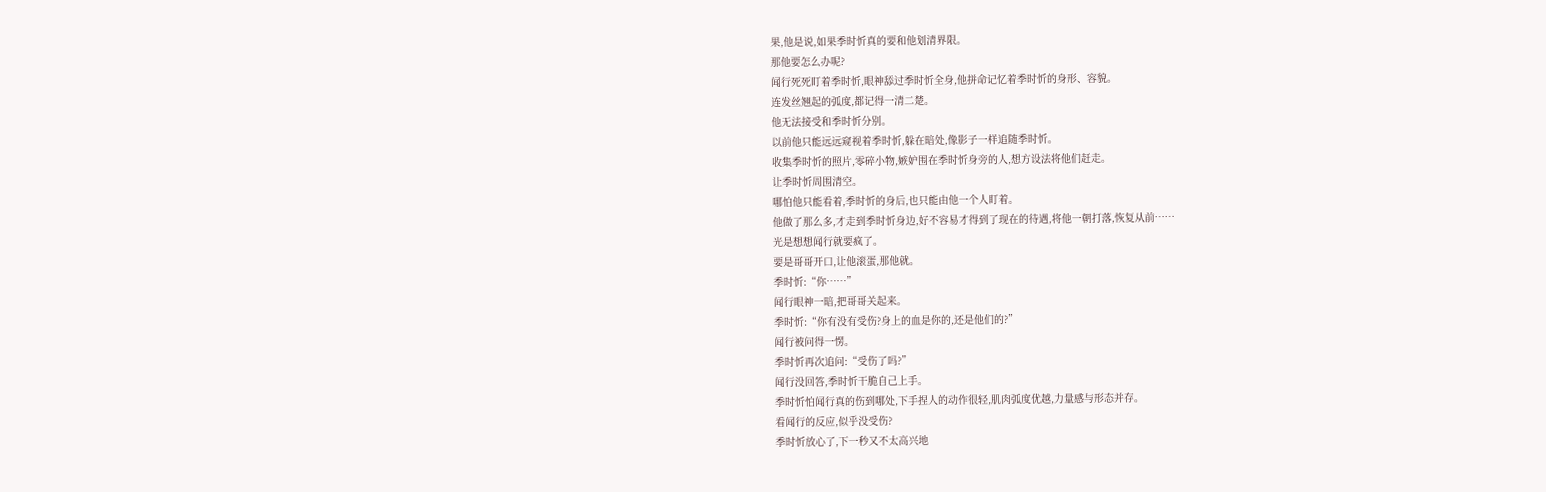果,他是说,如果季时忻真的要和他划清界限。
那他要怎么办呢?
闻行死死盯着季时忻,眼神舔过季时忻全身,他拼命记忆着季时忻的身形、容貌。
连发丝翘起的弧度,都记得一清二楚。
他无法接受和季时忻分别。
以前他只能远远窥视着季时忻,躲在暗处,像影子一样追随季时忻。
收集季时忻的照片,零碎小物,嫉妒围在季时忻身旁的人,想方设法将他们赶走。
让季时忻周围清空。
哪怕他只能看着,季时忻的身后,也只能由他一个人盯着。
他做了那么多,才走到季时忻身边,好不容易才得到了现在的待遇,将他一朝打落,恢复从前……
光是想想闻行就要疯了。
要是哥哥开口,让他滚蛋,那他就。
季时忻:“你……”
闻行眼神一暗,把哥哥关起来。
季时忻:“你有没有受伤?身上的血是你的,还是他们的?”
闻行被问得一愣。
季时忻再次追问:“受伤了吗?”
闻行没回答,季时忻干脆自己上手。
季时忻怕闻行真的伤到哪处,下手捏人的动作很轻,肌肉弧度优越,力量感与形态并存。
看闻行的反应,似乎没受伤?
季时忻放心了,下一秒又不太高兴地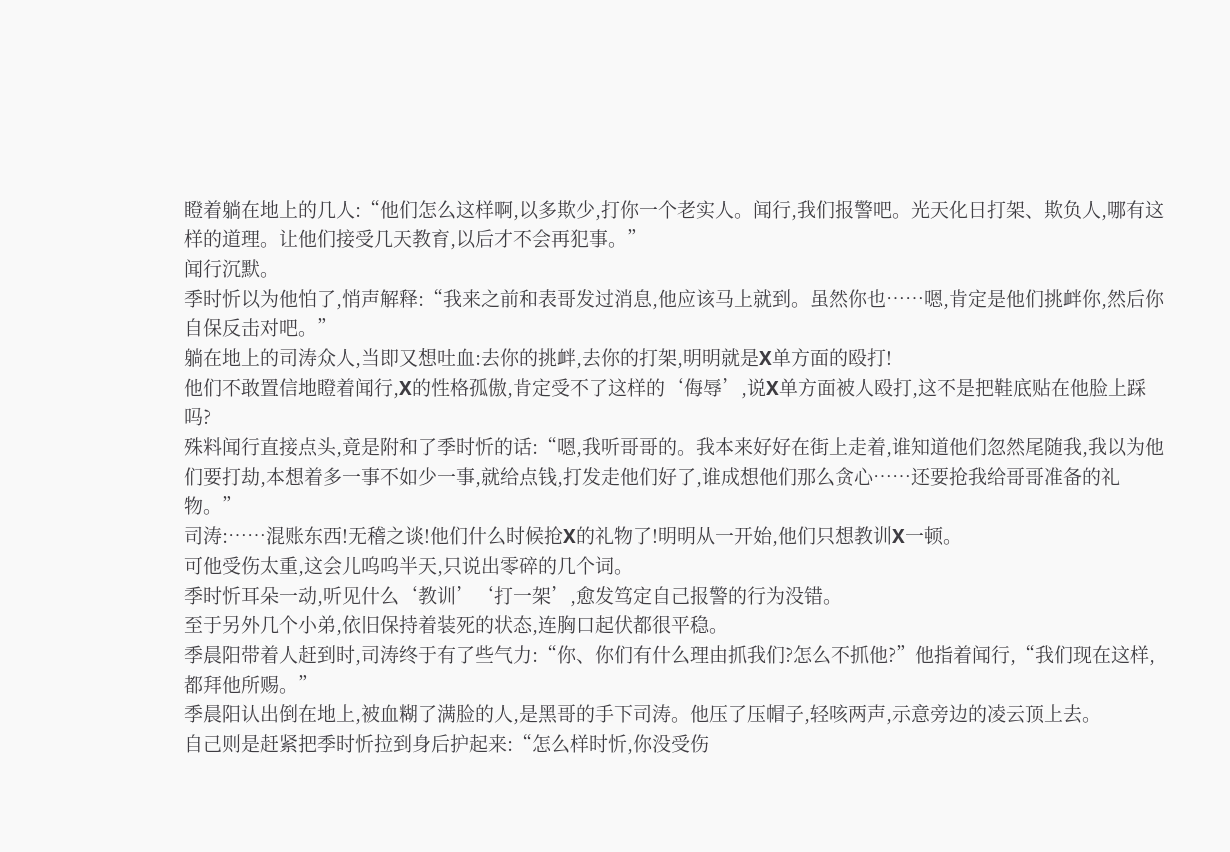瞪着躺在地上的几人:“他们怎么这样啊,以多欺少,打你一个老实人。闻行,我们报警吧。光天化日打架、欺负人,哪有这样的道理。让他们接受几天教育,以后才不会再犯事。”
闻行沉默。
季时忻以为他怕了,悄声解释:“我来之前和表哥发过消息,他应该马上就到。虽然你也……嗯,肯定是他们挑衅你,然后你自保反击对吧。”
躺在地上的司涛众人,当即又想吐血:去你的挑衅,去你的打架,明明就是X单方面的殴打!
他们不敢置信地瞪着闻行,X的性格孤傲,肯定受不了这样的‘侮辱’,说X单方面被人殴打,这不是把鞋底贴在他脸上踩吗?
殊料闻行直接点头,竟是附和了季时忻的话:“嗯,我听哥哥的。我本来好好在街上走着,谁知道他们忽然尾随我,我以为他们要打劫,本想着多一事不如少一事,就给点钱,打发走他们好了,谁成想他们那么贪心……还要抢我给哥哥准备的礼物。”
司涛:……混账东西!无稽之谈!他们什么时候抢X的礼物了!明明从一开始,他们只想教训X一顿。
可他受伤太重,这会儿呜呜半天,只说出零碎的几个词。
季时忻耳朵一动,听见什么‘教训’‘打一架’,愈发笃定自己报警的行为没错。
至于另外几个小弟,依旧保持着装死的状态,连胸口起伏都很平稳。
季晨阳带着人赶到时,司涛终于有了些气力:“你、你们有什么理由抓我们?怎么不抓他?”他指着闻行,“我们现在这样,都拜他所赐。”
季晨阳认出倒在地上,被血糊了满脸的人,是黑哥的手下司涛。他压了压帽子,轻咳两声,示意旁边的凌云顶上去。
自己则是赶紧把季时忻拉到身后护起来:“怎么样时忻,你没受伤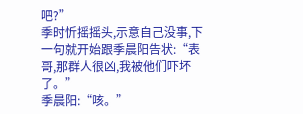吧?”
季时忻摇摇头,示意自己没事,下一句就开始跟季晨阳告状:“表哥,那群人很凶,我被他们吓坏了。”
季晨阳:“咳。”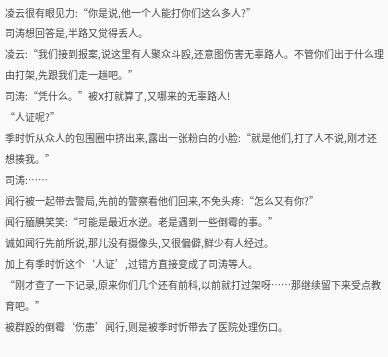凌云很有眼见力:“你是说,他一个人能打你们这么多人?”
司涛想回答是,半路又觉得丢人。
凌云:“我们接到报案,说这里有人聚众斗殴,还意图伤害无辜路人。不管你们出于什么理由打架,先跟我们走一趟吧。”
司涛:“凭什么。”被X打就算了,又哪来的无辜路人!
“人证呢?”
季时忻从众人的包围圈中挤出来,露出一张粉白的小脸:“就是他们,打了人不说,刚才还想揍我。”
司涛:……
闻行被一起带去警局,先前的警察看他们回来,不免头疼:“怎么又有你?”
闻行腼腆笑笑:“可能是最近水逆。老是遇到一些倒霉的事。”
诚如闻行先前所说,那儿没有摄像头,又很偏僻,鲜少有人经过。
加上有季时忻这个‘人证’,过错方直接变成了司涛等人。
“刚才查了一下记录,原来你们几个还有前科,以前就打过架呀……那继续留下来受点教育吧。”
被群殴的倒霉‘伤患’闻行,则是被季时忻带去了医院处理伤口。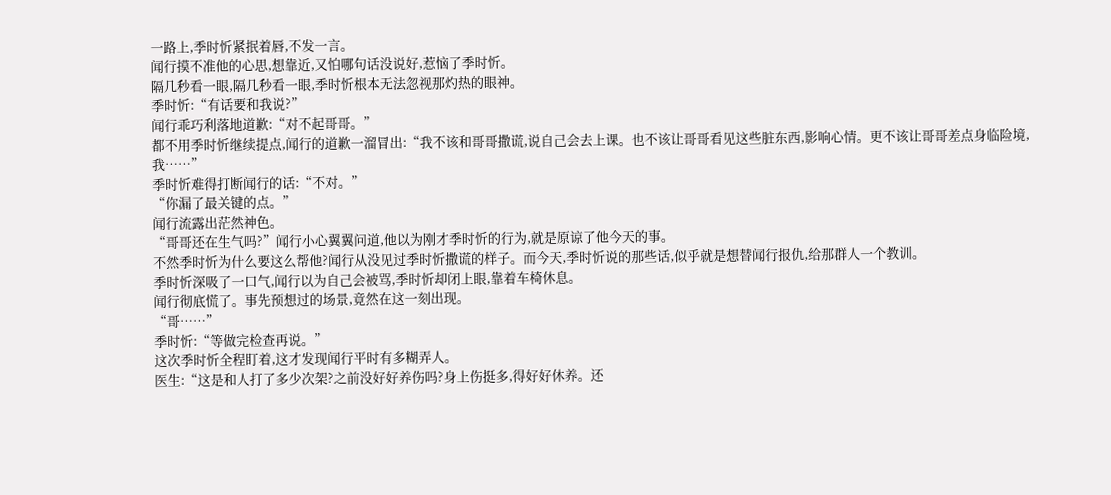一路上,季时忻紧抿着唇,不发一言。
闻行摸不准他的心思,想靠近,又怕哪句话没说好,惹恼了季时忻。
隔几秒看一眼,隔几秒看一眼,季时忻根本无法忽视那灼热的眼神。
季时忻:“有话要和我说?”
闻行乖巧利落地道歉:“对不起哥哥。”
都不用季时忻继续提点,闻行的道歉一溜冒出:“我不该和哥哥撒谎,说自己会去上课。也不该让哥哥看见这些脏东西,影响心情。更不该让哥哥差点身临险境,我……”
季时忻难得打断闻行的话:“不对。”
“你漏了最关键的点。”
闻行流露出茫然神色。
“哥哥还在生气吗?”闻行小心翼翼问道,他以为刚才季时忻的行为,就是原谅了他今天的事。
不然季时忻为什么要这么帮他?闻行从没见过季时忻撒谎的样子。而今天,季时忻说的那些话,似乎就是想替闻行报仇,给那群人一个教训。
季时忻深吸了一口气,闻行以为自己会被骂,季时忻却闭上眼,靠着车椅休息。
闻行彻底慌了。事先预想过的场景,竟然在这一刻出现。
“哥……”
季时忻:“等做完检查再说。”
这次季时忻全程盯着,这才发现闻行平时有多糊弄人。
医生:“这是和人打了多少次架?之前没好好养伤吗?身上伤挺多,得好好休养。还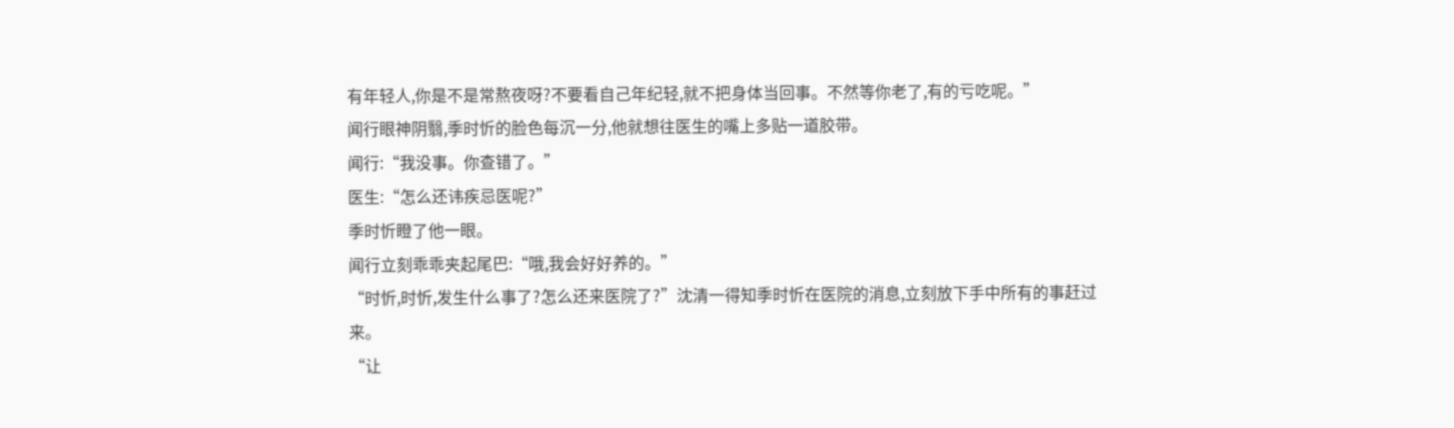有年轻人,你是不是常熬夜呀?不要看自己年纪轻,就不把身体当回事。不然等你老了,有的亏吃呢。”
闻行眼神阴翳,季时忻的脸色每沉一分,他就想往医生的嘴上多贴一道胶带。
闻行:“我没事。你查错了。”
医生:“怎么还讳疾忌医呢?”
季时忻瞪了他一眼。
闻行立刻乖乖夹起尾巴:“哦,我会好好养的。”
“时忻,时忻,发生什么事了?怎么还来医院了?”沈清一得知季时忻在医院的消息,立刻放下手中所有的事赶过来。
“让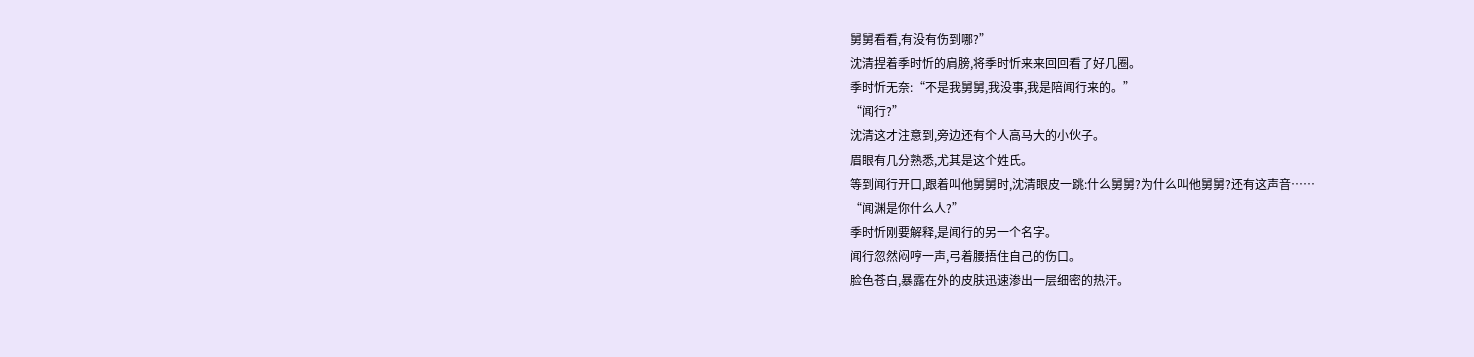舅舅看看,有没有伤到哪?”
沈清捏着季时忻的肩膀,将季时忻来来回回看了好几圈。
季时忻无奈:“不是我舅舅,我没事,我是陪闻行来的。”
“闻行?”
沈清这才注意到,旁边还有个人高马大的小伙子。
眉眼有几分熟悉,尤其是这个姓氏。
等到闻行开口,跟着叫他舅舅时,沈清眼皮一跳:什么舅舅?为什么叫他舅舅?还有这声音……
“闻渊是你什么人?”
季时忻刚要解释,是闻行的另一个名字。
闻行忽然闷哼一声,弓着腰捂住自己的伤口。
脸色苍白,暴露在外的皮肤迅速渗出一层细密的热汗。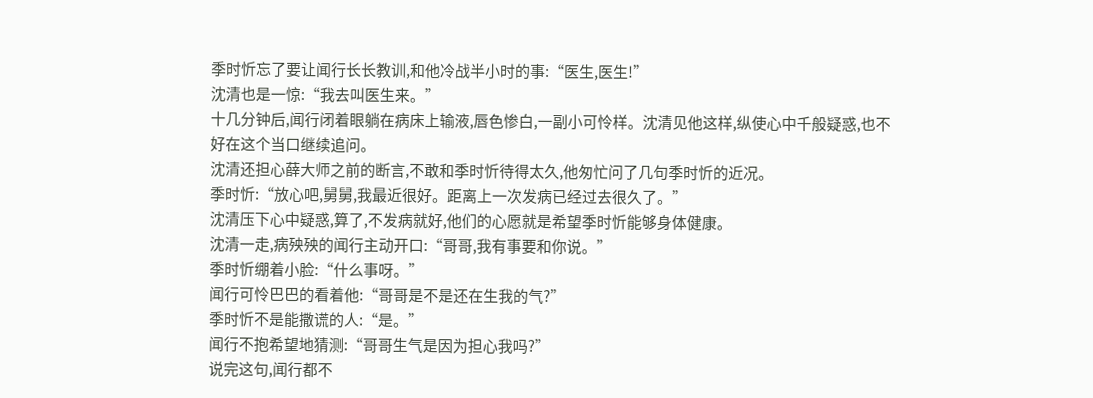季时忻忘了要让闻行长长教训,和他冷战半小时的事:“医生,医生!”
沈清也是一惊:“我去叫医生来。”
十几分钟后,闻行闭着眼躺在病床上输液,唇色惨白,一副小可怜样。沈清见他这样,纵使心中千般疑惑,也不好在这个当口继续追问。
沈清还担心薛大师之前的断言,不敢和季时忻待得太久,他匆忙问了几句季时忻的近况。
季时忻:“放心吧,舅舅,我最近很好。距离上一次发病已经过去很久了。”
沈清压下心中疑惑,算了,不发病就好,他们的心愿就是希望季时忻能够身体健康。
沈清一走,病殃殃的闻行主动开口:“哥哥,我有事要和你说。”
季时忻绷着小脸:“什么事呀。”
闻行可怜巴巴的看着他:“哥哥是不是还在生我的气?”
季时忻不是能撒谎的人:“是。”
闻行不抱希望地猜测:“哥哥生气是因为担心我吗?”
说完这句,闻行都不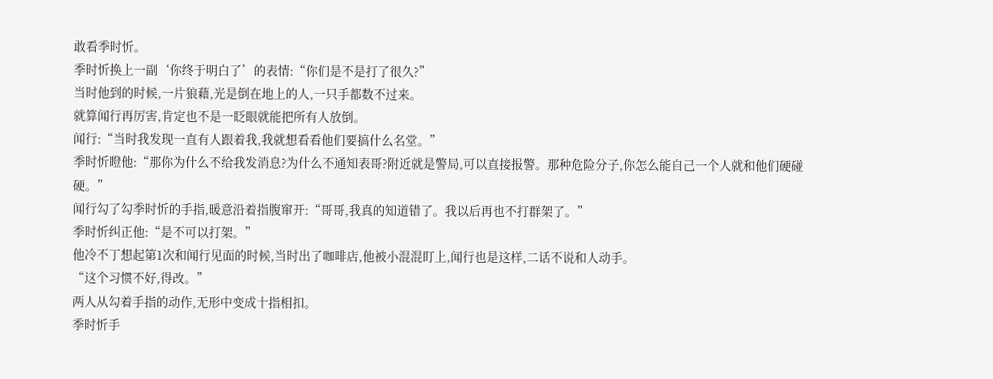敢看季时忻。
季时忻换上一副‘你终于明白了’的表情:“你们是不是打了很久?”
当时他到的时候,一片狼藉,光是倒在地上的人,一只手都数不过来。
就算闻行再厉害,肯定也不是一眨眼就能把所有人放倒。
闻行:“当时我发现一直有人跟着我,我就想看看他们要搞什么名堂。”
季时忻瞪他:“那你为什么不给我发消息?为什么不通知表哥?附近就是警局,可以直接报警。那种危险分子,你怎么能自己一个人就和他们硬碰硬。”
闻行勾了勾季时忻的手指,暖意沿着指腹窜开:“哥哥,我真的知道错了。我以后再也不打群架了。”
季时忻纠正他:“是不可以打架。”
他冷不丁想起第1次和闻行见面的时候,当时出了咖啡店,他被小混混盯上,闻行也是这样,二话不说和人动手。
“这个习惯不好,得改。”
两人从勾着手指的动作,无形中变成十指相扣。
季时忻手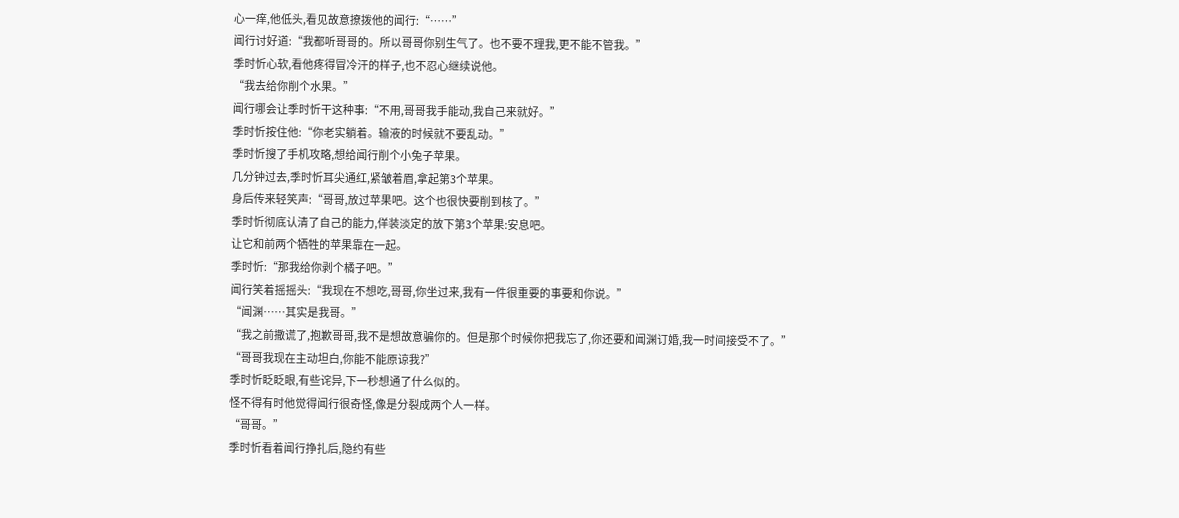心一痒,他低头,看见故意撩拨他的闻行:“……”
闻行讨好道:“我都听哥哥的。所以哥哥你别生气了。也不要不理我,更不能不管我。”
季时忻心软,看他疼得冒冷汗的样子,也不忍心继续说他。
“我去给你削个水果。”
闻行哪会让季时忻干这种事:“不用,哥哥我手能动,我自己来就好。”
季时忻按住他:“你老实躺着。输液的时候就不要乱动。”
季时忻搜了手机攻略,想给闻行削个小兔子苹果。
几分钟过去,季时忻耳尖通红,紧皱着眉,拿起第3个苹果。
身后传来轻笑声:“哥哥,放过苹果吧。这个也很快要削到核了。”
季时忻彻底认清了自己的能力,佯装淡定的放下第3个苹果:安息吧。
让它和前两个牺牲的苹果靠在一起。
季时忻:“那我给你剥个橘子吧。”
闻行笑着摇摇头:“我现在不想吃,哥哥,你坐过来,我有一件很重要的事要和你说。”
“闻渊……其实是我哥。”
“我之前撒谎了,抱歉哥哥,我不是想故意骗你的。但是那个时候你把我忘了,你还要和闻渊订婚,我一时间接受不了。”
“哥哥我现在主动坦白,你能不能原谅我?”
季时忻眨眨眼,有些诧异,下一秒想通了什么似的。
怪不得有时他觉得闻行很奇怪,像是分裂成两个人一样。
“哥哥。”
季时忻看着闻行挣扎后,隐约有些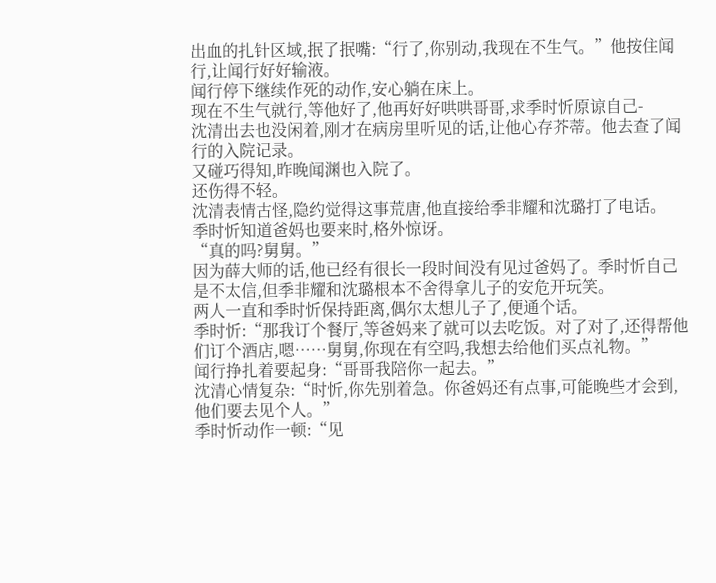出血的扎针区域,抿了抿嘴:“行了,你别动,我现在不生气。”他按住闻行,让闻行好好输液。
闻行停下继续作死的动作,安心躺在床上。
现在不生气就行,等他好了,他再好好哄哄哥哥,求季时忻原谅自己-
沈清出去也没闲着,刚才在病房里听见的话,让他心存芥蒂。他去查了闻行的入院记录。
又碰巧得知,昨晚闻渊也入院了。
还伤得不轻。
沈清表情古怪,隐约觉得这事荒唐,他直接给季非耀和沈璐打了电话。
季时忻知道爸妈也要来时,格外惊讶。
“真的吗?舅舅。”
因为薛大师的话,他已经有很长一段时间没有见过爸妈了。季时忻自己是不太信,但季非耀和沈璐根本不舍得拿儿子的安危开玩笑。
两人一直和季时忻保持距离,偶尔太想儿子了,便通个话。
季时忻:“那我订个餐厅,等爸妈来了就可以去吃饭。对了对了,还得帮他们订个酒店,嗯……舅舅,你现在有空吗,我想去给他们买点礼物。”
闻行挣扎着要起身:“哥哥我陪你一起去。”
沈清心情复杂:“时忻,你先别着急。你爸妈还有点事,可能晚些才会到,他们要去见个人。”
季时忻动作一顿:“见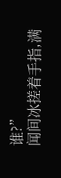谁?”
闻间冰搓着手指,满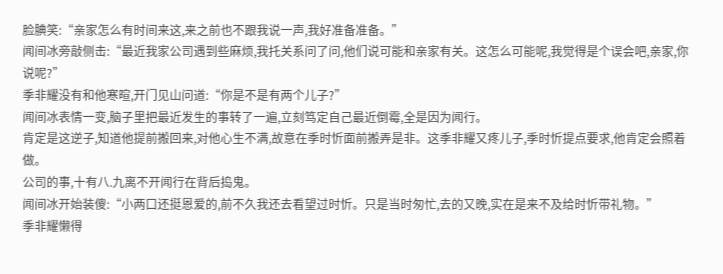脸腆笑:“亲家怎么有时间来这,来之前也不跟我说一声,我好准备准备。”
闻间冰旁敲侧击:“最近我家公司遇到些麻烦,我托关系问了问,他们说可能和亲家有关。这怎么可能呢,我觉得是个误会吧,亲家,你说呢?”
季非耀没有和他寒暄,开门见山问道:“你是不是有两个儿子?”
闻间冰表情一变,脑子里把最近发生的事转了一遍,立刻笃定自己最近倒霉,全是因为闻行。
肯定是这逆子,知道他提前搬回来,对他心生不满,故意在季时忻面前搬弄是非。这季非耀又疼儿子,季时忻提点要求,他肯定会照着做。
公司的事,十有八.九离不开闻行在背后捣鬼。
闻间冰开始装傻:“小两口还挺恩爱的,前不久我还去看望过时忻。只是当时匆忙,去的又晚,实在是来不及给时忻带礼物。”
季非耀懒得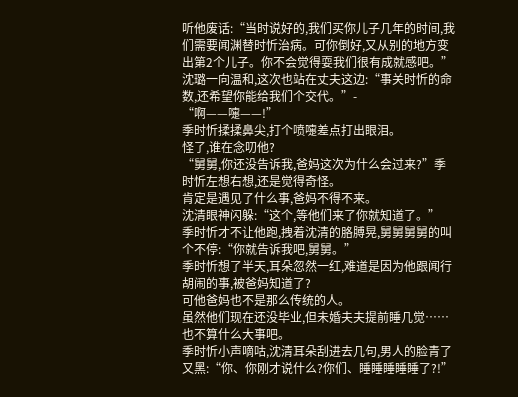听他废话:“当时说好的,我们买你儿子几年的时间,我们需要闻渊替时忻治病。可你倒好,又从别的地方变出第2个儿子。你不会觉得耍我们很有成就感吧。”
沈璐一向温和,这次也站在丈夫这边:“事关时忻的命数,还希望你能给我们个交代。”-
“啊——嚏——!”
季时忻揉揉鼻尖,打个喷嚏差点打出眼泪。
怪了,谁在念叨他?
“舅舅,你还没告诉我,爸妈这次为什么会过来?”季时忻左想右想,还是觉得奇怪。
肯定是遇见了什么事,爸妈不得不来。
沈清眼神闪躲:“这个,等他们来了你就知道了。”
季时忻才不让他跑,拽着沈清的胳膊晃,舅舅舅舅的叫个不停:“你就告诉我吧,舅舅。”
季时忻想了半天,耳朵忽然一红,难道是因为他跟闻行胡闹的事,被爸妈知道了?
可他爸妈也不是那么传统的人。
虽然他们现在还没毕业,但未婚夫夫提前睡几觉……也不算什么大事吧。
季时忻小声嘀咕,沈清耳朵刮进去几句,男人的脸青了又黑:“你、你刚才说什么?你们、睡睡睡睡睡了?!”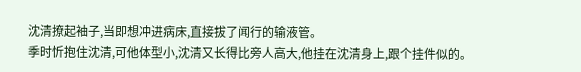沈清撩起袖子,当即想冲进病床,直接拔了闻行的输液管。
季时忻抱住沈清,可他体型小,沈清又长得比旁人高大,他挂在沈清身上,跟个挂件似的。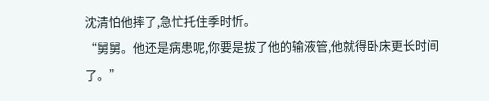沈清怕他摔了,急忙托住季时忻。
“舅舅。他还是病患呢,你要是拔了他的输液管,他就得卧床更长时间了。”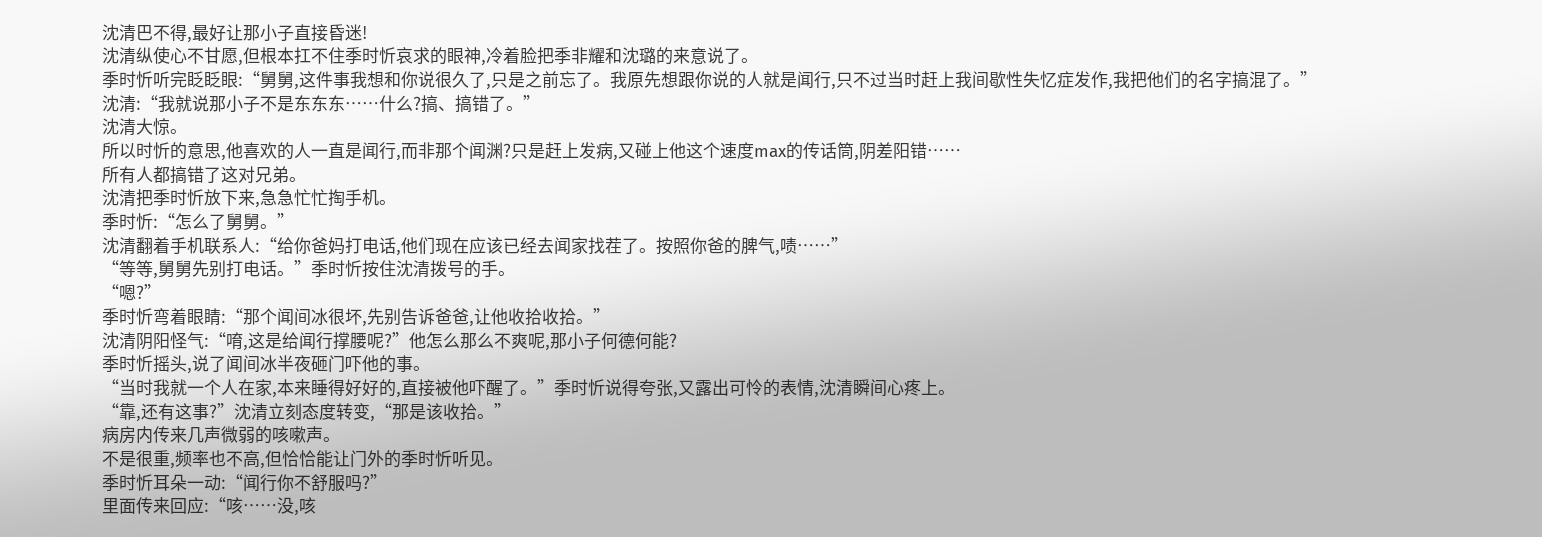沈清巴不得,最好让那小子直接昏迷!
沈清纵使心不甘愿,但根本扛不住季时忻哀求的眼神,冷着脸把季非耀和沈璐的来意说了。
季时忻听完眨眨眼:“舅舅,这件事我想和你说很久了,只是之前忘了。我原先想跟你说的人就是闻行,只不过当时赶上我间歇性失忆症发作,我把他们的名字搞混了。”
沈清:“我就说那小子不是东东东……什么?搞、搞错了。”
沈清大惊。
所以时忻的意思,他喜欢的人一直是闻行,而非那个闻渊?只是赶上发病,又碰上他这个速度max的传话筒,阴差阳错……
所有人都搞错了这对兄弟。
沈清把季时忻放下来,急急忙忙掏手机。
季时忻:“怎么了舅舅。”
沈清翻着手机联系人:“给你爸妈打电话,他们现在应该已经去闻家找茬了。按照你爸的脾气,啧……”
“等等,舅舅先别打电话。”季时忻按住沈清拨号的手。
“嗯?”
季时忻弯着眼睛:“那个闻间冰很坏,先别告诉爸爸,让他收拾收拾。”
沈清阴阳怪气:“唷,这是给闻行撑腰呢?”他怎么那么不爽呢,那小子何德何能?
季时忻摇头,说了闻间冰半夜砸门吓他的事。
“当时我就一个人在家,本来睡得好好的,直接被他吓醒了。”季时忻说得夸张,又露出可怜的表情,沈清瞬间心疼上。
“靠,还有这事?”沈清立刻态度转变,“那是该收拾。”
病房内传来几声微弱的咳嗽声。
不是很重,频率也不高,但恰恰能让门外的季时忻听见。
季时忻耳朵一动:“闻行你不舒服吗?”
里面传来回应:“咳……没,咳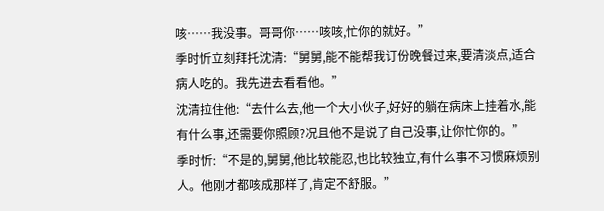咳……我没事。哥哥你……咳咳,忙你的就好。”
季时忻立刻拜托沈清:“舅舅,能不能帮我订份晚餐过来,要清淡点,适合病人吃的。我先进去看看他。”
沈清拉住他:“去什么去,他一个大小伙子,好好的躺在病床上挂着水,能有什么事,还需要你照顾?况且他不是说了自己没事,让你忙你的。”
季时忻:“不是的,舅舅,他比较能忍,也比较独立,有什么事不习惯麻烦别人。他刚才都咳成那样了,肯定不舒服。”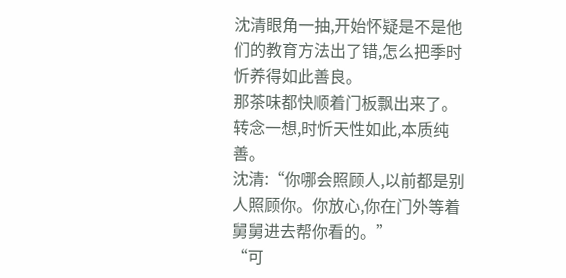沈清眼角一抽,开始怀疑是不是他们的教育方法出了错,怎么把季时忻养得如此善良。
那茶味都快顺着门板飘出来了。
转念一想,时忻天性如此,本质纯善。
沈清:“你哪会照顾人,以前都是别人照顾你。你放心,你在门外等着舅舅进去帮你看的。”
“可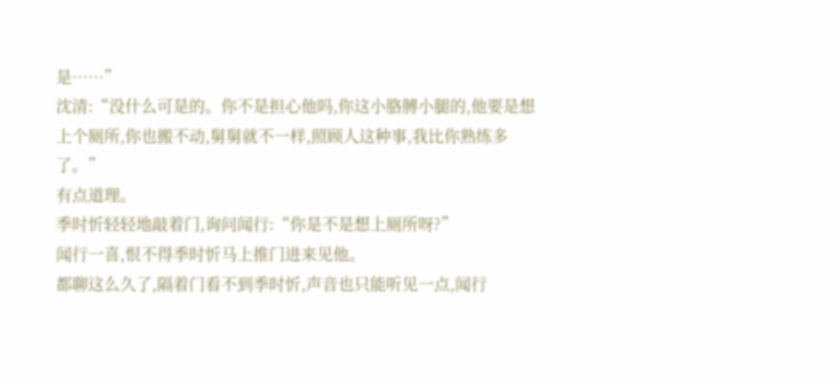是……”
沈清:“没什么可是的。你不是担心他吗,你这小胳膊小腿的,他要是想上个厕所,你也搬不动,舅舅就不一样,照顾人这种事,我比你熟练多了。”
有点道理。
季时忻轻轻地敲着门,询问闻行:“你是不是想上厕所呀?”
闻行一喜,恨不得季时忻马上推门进来见他。
都聊这么久了,隔着门看不到季时忻,声音也只能听见一点,闻行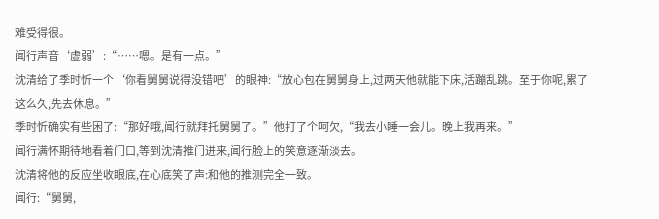难受得很。
闻行声音‘虚弱’:“……嗯。是有一点。”
沈清给了季时忻一个‘你看舅舅说得没错吧’的眼神:“放心包在舅舅身上,过两天他就能下床,活蹦乱跳。至于你呢,累了这么久,先去休息。”
季时忻确实有些困了:“那好哦,闻行就拜托舅舅了。”他打了个呵欠,“我去小睡一会儿。晚上我再来。”
闻行满怀期待地看着门口,等到沈清推门进来,闻行脸上的笑意逐渐淡去。
沈清将他的反应坐收眼底,在心底笑了声:和他的推测完全一致。
闻行:“舅舅,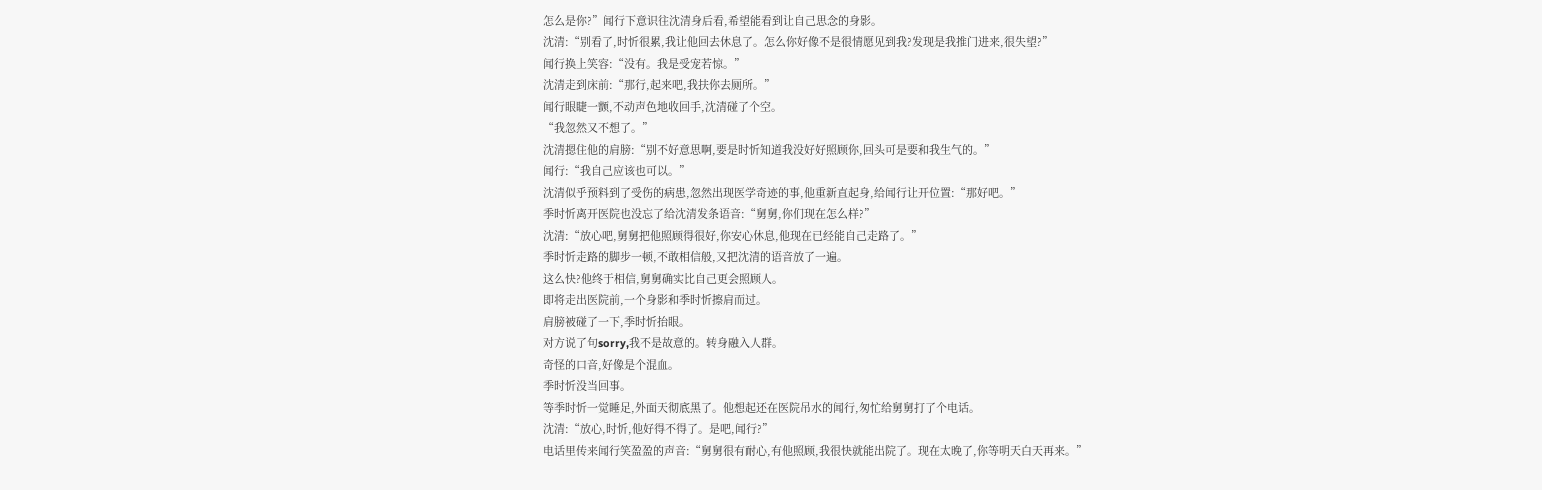怎么是你?”闻行下意识往沈清身后看,希望能看到让自己思念的身影。
沈清:“别看了,时忻很累,我让他回去休息了。怎么你好像不是很情愿见到我?发现是我推门进来,很失望?”
闻行换上笑容:“没有。我是受宠若惊。”
沈清走到床前:“那行,起来吧,我扶你去厕所。”
闻行眼睫一颤,不动声色地收回手,沈清碰了个空。
“我忽然又不想了。”
沈清摁住他的肩膀:“别不好意思啊,要是时忻知道我没好好照顾你,回头可是要和我生气的。”
闻行:“我自己应该也可以。”
沈清似乎预料到了受伤的病患,忽然出现医学奇迹的事,他重新直起身,给闻行让开位置:“那好吧。”
季时忻离开医院也没忘了给沈清发条语音:“舅舅,你们现在怎么样?”
沈清:“放心吧,舅舅把他照顾得很好,你安心休息,他现在已经能自己走路了。”
季时忻走路的脚步一顿,不敢相信般,又把沈清的语音放了一遍。
这么快?他终于相信,舅舅确实比自己更会照顾人。
即将走出医院前,一个身影和季时忻擦肩而过。
肩膀被碰了一下,季时忻抬眼。
对方说了句sorry,我不是故意的。转身融入人群。
奇怪的口音,好像是个混血。
季时忻没当回事。
等季时忻一觉睡足,外面天彻底黑了。他想起还在医院吊水的闻行,匆忙给舅舅打了个电话。
沈清:“放心,时忻,他好得不得了。是吧,闻行?”
电话里传来闻行笑盈盈的声音:“舅舅很有耐心,有他照顾,我很快就能出院了。现在太晚了,你等明天白天再来。”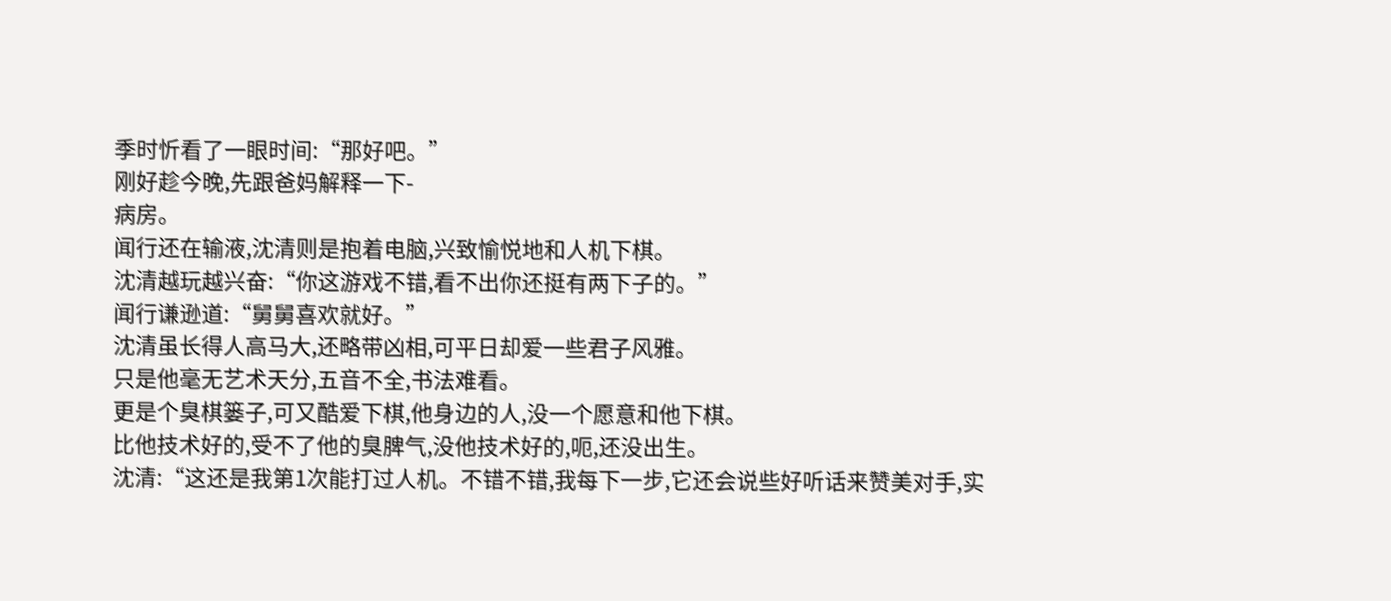季时忻看了一眼时间:“那好吧。”
刚好趁今晚,先跟爸妈解释一下-
病房。
闻行还在输液,沈清则是抱着电脑,兴致愉悦地和人机下棋。
沈清越玩越兴奋:“你这游戏不错,看不出你还挺有两下子的。”
闻行谦逊道:“舅舅喜欢就好。”
沈清虽长得人高马大,还略带凶相,可平日却爱一些君子风雅。
只是他毫无艺术天分,五音不全,书法难看。
更是个臭棋篓子,可又酷爱下棋,他身边的人,没一个愿意和他下棋。
比他技术好的,受不了他的臭脾气,没他技术好的,呃,还没出生。
沈清:“这还是我第1次能打过人机。不错不错,我每下一步,它还会说些好听话来赞美对手,实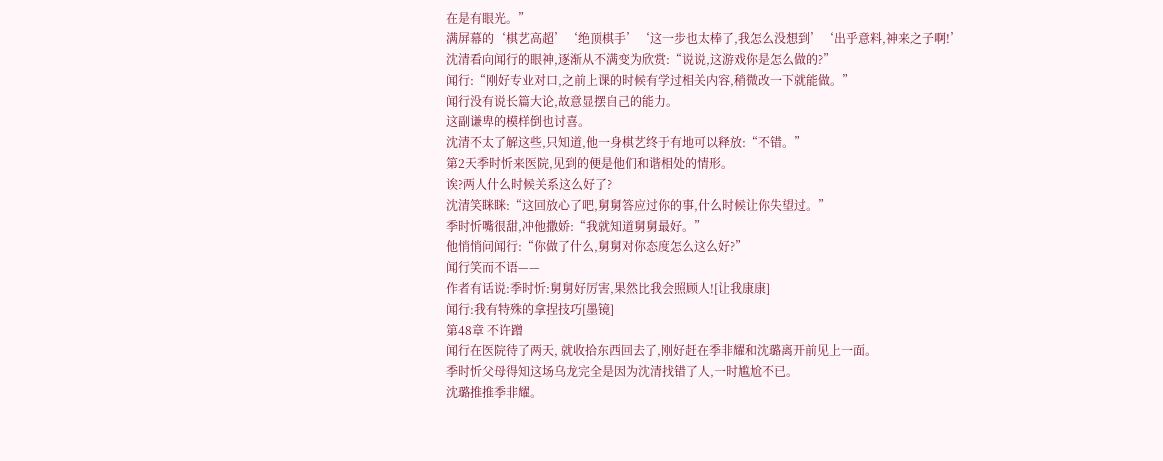在是有眼光。”
满屏幕的‘棋艺高超’‘绝顶棋手’‘这一步也太棒了,我怎么没想到’‘出乎意料,神来之子啊!’
沈清看向闻行的眼神,逐渐从不满变为欣赏:“说说,这游戏你是怎么做的?”
闻行:“刚好专业对口,之前上课的时候有学过相关内容,稍微改一下就能做。”
闻行没有说长篇大论,故意显摆自己的能力。
这副谦卑的模样倒也讨喜。
沈清不太了解这些,只知道,他一身棋艺终于有地可以释放:“不错。”
第2天季时忻来医院,见到的便是他们和谐相处的情形。
诶?两人什么时候关系这么好了?
沈清笑眯眯:“这回放心了吧,舅舅答应过你的事,什么时候让你失望过。”
季时忻嘴很甜,冲他撒娇:“我就知道舅舅最好。”
他悄悄问闻行:“你做了什么,舅舅对你态度怎么这么好?”
闻行笑而不语——
作者有话说:季时忻:舅舅好厉害,果然比我会照顾人![让我康康]
闻行:我有特殊的拿捏技巧[墨镜]
第48章 不许蹭
闻行在医院待了两天, 就收拾东西回去了,刚好赶在季非耀和沈璐离开前见上一面。
季时忻父母得知这场乌龙完全是因为沈清找错了人,一时尴尬不已。
沈璐推推季非耀。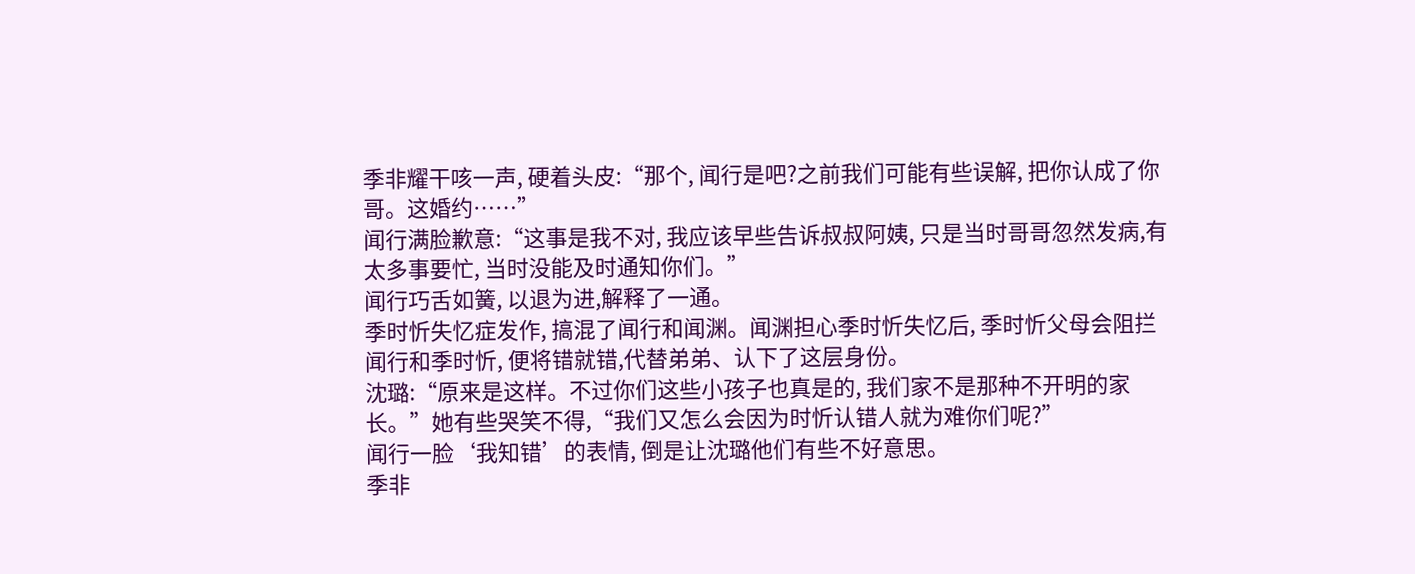季非耀干咳一声, 硬着头皮:“那个, 闻行是吧?之前我们可能有些误解, 把你认成了你哥。这婚约……”
闻行满脸歉意:“这事是我不对, 我应该早些告诉叔叔阿姨, 只是当时哥哥忽然发病,有太多事要忙, 当时没能及时通知你们。”
闻行巧舌如簧, 以退为进,解释了一通。
季时忻失忆症发作, 搞混了闻行和闻渊。闻渊担心季时忻失忆后, 季时忻父母会阻拦闻行和季时忻, 便将错就错,代替弟弟、认下了这层身份。
沈璐:“原来是这样。不过你们这些小孩子也真是的, 我们家不是那种不开明的家长。”她有些哭笑不得,“我们又怎么会因为时忻认错人就为难你们呢?”
闻行一脸‘我知错’的表情, 倒是让沈璐他们有些不好意思。
季非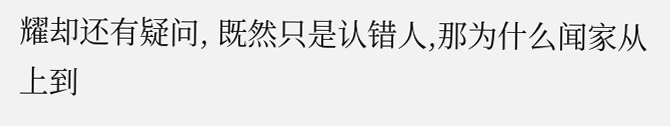耀却还有疑问, 既然只是认错人,那为什么闻家从上到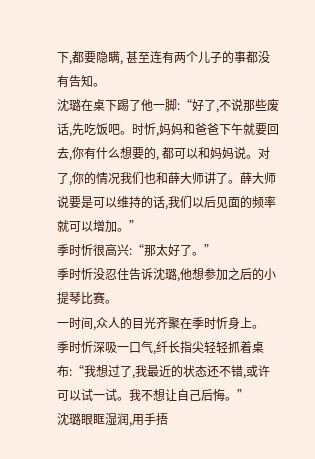下,都要隐瞒, 甚至连有两个儿子的事都没有告知。
沈璐在桌下踢了他一脚:“好了,不说那些废话,先吃饭吧。时忻,妈妈和爸爸下午就要回去,你有什么想要的, 都可以和妈妈说。对了,你的情况我们也和薛大师讲了。薛大师说要是可以维持的话,我们以后见面的频率就可以增加。”
季时忻很高兴:“那太好了。”
季时忻没忍住告诉沈璐,他想参加之后的小提琴比赛。
一时间,众人的目光齐聚在季时忻身上。
季时忻深吸一口气,纤长指尖轻轻抓着桌布:“我想过了,我最近的状态还不错,或许可以试一试。我不想让自己后悔。”
沈璐眼眶湿润,用手捂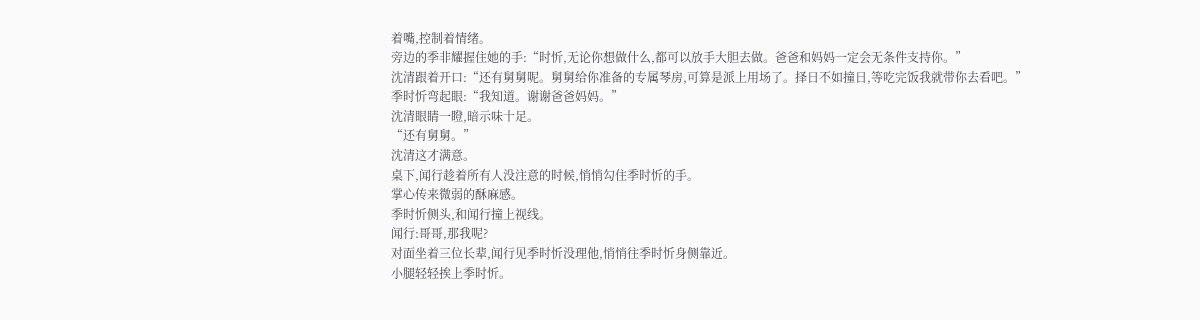着嘴,控制着情绪。
旁边的季非耀握住她的手:“时忻,无论你想做什么,都可以放手大胆去做。爸爸和妈妈一定会无条件支持你。”
沈清跟着开口:“还有舅舅呢。舅舅给你准备的专属琴房,可算是派上用场了。择日不如撞日,等吃完饭我就带你去看吧。”
季时忻弯起眼:“我知道。谢谢爸爸妈妈。”
沈清眼睛一瞪,暗示味十足。
“还有舅舅。”
沈清这才满意。
桌下,闻行趁着所有人没注意的时候,悄悄勾住季时忻的手。
掌心传来微弱的酥麻感。
季时忻侧头,和闻行撞上视线。
闻行:哥哥,那我呢?
对面坐着三位长辈,闻行见季时忻没理他,悄悄往季时忻身侧靠近。
小腿轻轻挨上季时忻。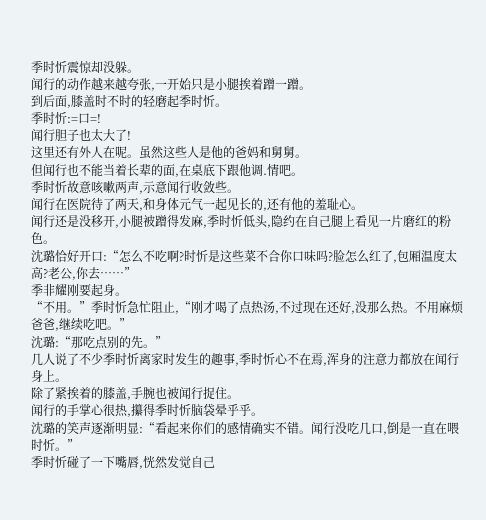季时忻震惊却没躲。
闻行的动作越来越夸张,一开始只是小腿挨着蹭一蹭。
到后面,膝盖时不时的轻磨起季时忻。
季时忻:=口=!
闻行胆子也太大了!
这里还有外人在呢。虽然这些人是他的爸妈和舅舅。
但闻行也不能当着长辈的面,在桌底下跟他调.情吧。
季时忻故意咳嗽两声,示意闻行收敛些。
闻行在医院待了两天,和身体元气一起见长的,还有他的羞耻心。
闻行还是没移开,小腿被蹭得发麻,季时忻低头,隐约在自己腿上看见一片磨红的粉色。
沈璐恰好开口:“怎么不吃啊?时忻是这些菜不合你口味吗?脸怎么红了,包厢温度太高?老公,你去……”
季非耀刚要起身。
“不用。”季时忻急忙阻止,“刚才喝了点热汤,不过现在还好,没那么热。不用麻烦爸爸,继续吃吧。”
沈璐:“那吃点别的先。”
几人说了不少季时忻离家时发生的趣事,季时忻心不在焉,浑身的注意力都放在闻行身上。
除了紧挨着的膝盖,手腕也被闻行捉住。
闻行的手掌心很热,攥得季时忻脑袋晕乎乎。
沈璐的笑声逐渐明显:“看起来你们的感情确实不错。闻行没吃几口,倒是一直在喂时忻。”
季时忻碰了一下嘴唇,恍然发觉自己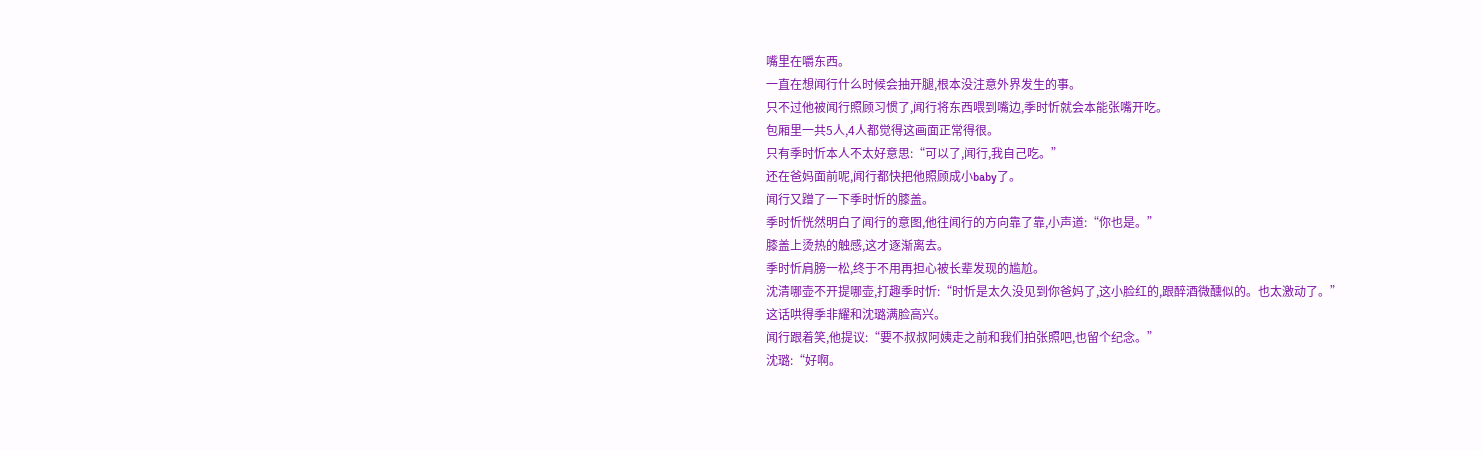嘴里在嚼东西。
一直在想闻行什么时候会抽开腿,根本没注意外界发生的事。
只不过他被闻行照顾习惯了,闻行将东西喂到嘴边,季时忻就会本能张嘴开吃。
包厢里一共5人,4人都觉得这画面正常得很。
只有季时忻本人不太好意思:“可以了,闻行,我自己吃。”
还在爸妈面前呢,闻行都快把他照顾成小baby了。
闻行又蹭了一下季时忻的膝盖。
季时忻恍然明白了闻行的意图,他往闻行的方向靠了靠,小声道:“你也是。”
膝盖上烫热的触感,这才逐渐离去。
季时忻肩膀一松,终于不用再担心被长辈发现的尴尬。
沈清哪壶不开提哪壶,打趣季时忻:“时忻是太久没见到你爸妈了,这小脸红的,跟醉酒微醺似的。也太激动了。”
这话哄得季非耀和沈璐满脸高兴。
闻行跟着笑,他提议:“要不叔叔阿姨走之前和我们拍张照吧,也留个纪念。”
沈璐:“好啊。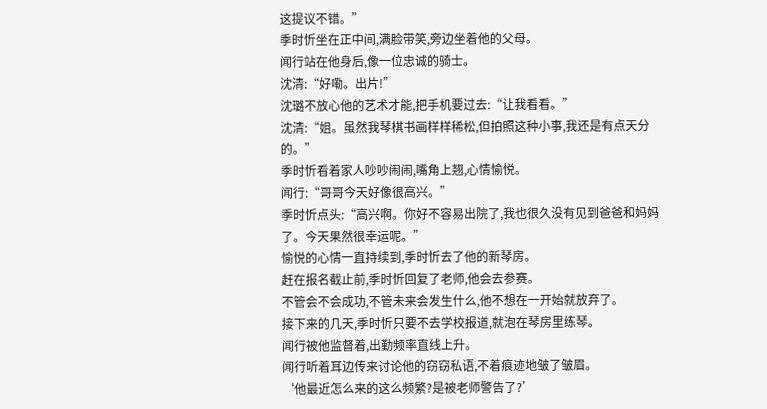这提议不错。”
季时忻坐在正中间,满脸带笑,旁边坐着他的父母。
闻行站在他身后,像一位忠诚的骑士。
沈清:“好嘞。出片!”
沈璐不放心他的艺术才能,把手机要过去:“让我看看。”
沈清:“姐。虽然我琴棋书画样样稀松,但拍照这种小事,我还是有点天分的。”
季时忻看着家人吵吵闹闹,嘴角上翘,心情愉悦。
闻行:“哥哥今天好像很高兴。”
季时忻点头:“高兴啊。你好不容易出院了,我也很久没有见到爸爸和妈妈了。今天果然很幸运呢。”
愉悦的心情一直持续到,季时忻去了他的新琴房。
赶在报名截止前,季时忻回复了老师,他会去参赛。
不管会不会成功,不管未来会发生什么,他不想在一开始就放弃了。
接下来的几天,季时忻只要不去学校报道,就泡在琴房里练琴。
闻行被他监督着,出勤频率直线上升。
闻行听着耳边传来讨论他的窃窃私语,不着痕迹地皱了皱眉。
‘他最近怎么来的这么频繁?是被老师警告了?’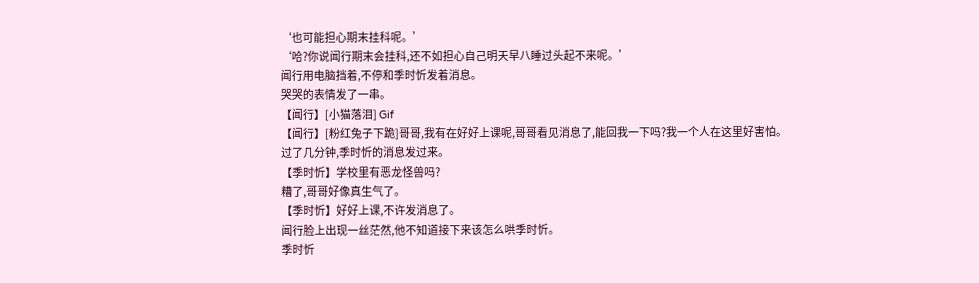‘也可能担心期末挂科呢。’
‘哈?你说闻行期末会挂科,还不如担心自己明天早八睡过头起不来呢。’
闻行用电脑挡着,不停和季时忻发着消息。
哭哭的表情发了一串。
【闻行】[小猫落泪] Gif
【闻行】[粉红兔子下跪]哥哥,我有在好好上课呢,哥哥看见消息了,能回我一下吗?我一个人在这里好害怕。
过了几分钟,季时忻的消息发过来。
【季时忻】学校里有恶龙怪兽吗?
糟了,哥哥好像真生气了。
【季时忻】好好上课,不许发消息了。
闻行脸上出现一丝茫然,他不知道接下来该怎么哄季时忻。
季时忻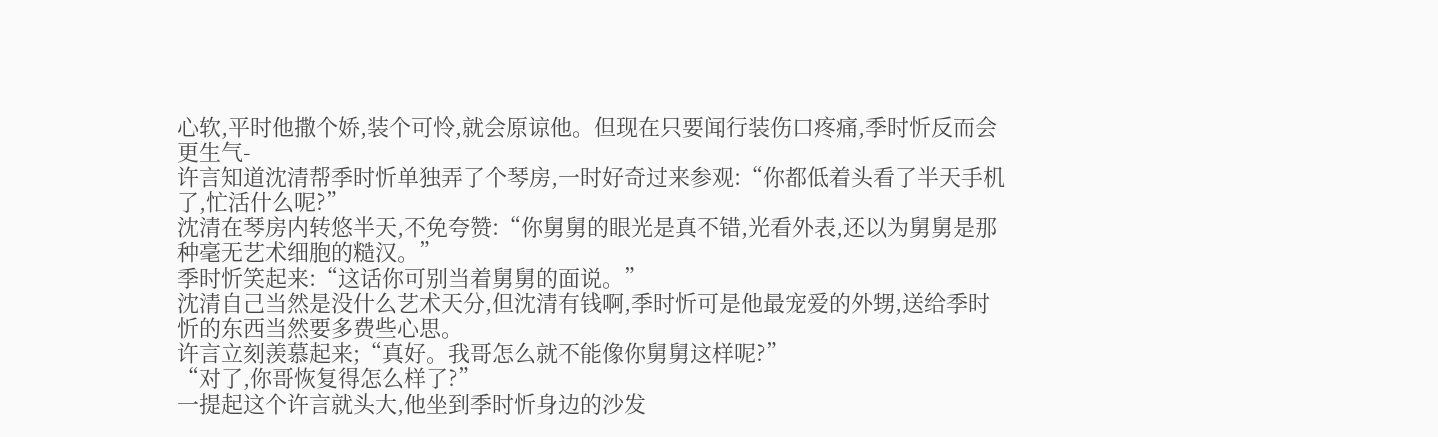心软,平时他撒个娇,装个可怜,就会原谅他。但现在只要闻行装伤口疼痛,季时忻反而会更生气-
许言知道沈清帮季时忻单独弄了个琴房,一时好奇过来参观:“你都低着头看了半天手机了,忙活什么呢?”
沈清在琴房内转悠半天,不免夸赞:“你舅舅的眼光是真不错,光看外表,还以为舅舅是那种毫无艺术细胞的糙汉。”
季时忻笑起来:“这话你可别当着舅舅的面说。”
沈清自己当然是没什么艺术天分,但沈清有钱啊,季时忻可是他最宠爱的外甥,送给季时忻的东西当然要多费些心思。
许言立刻羡慕起来;“真好。我哥怎么就不能像你舅舅这样呢?”
“对了,你哥恢复得怎么样了?”
一提起这个许言就头大,他坐到季时忻身边的沙发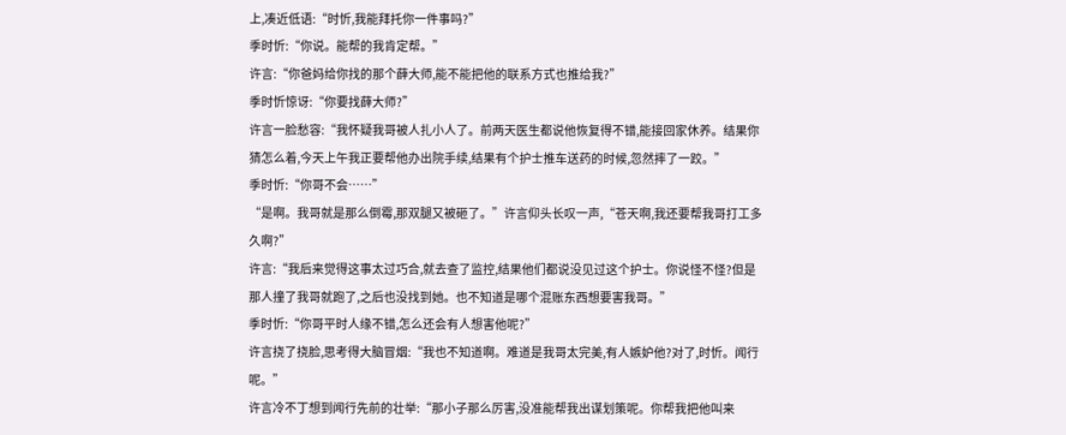上,凑近低语:“时忻,我能拜托你一件事吗?”
季时忻:“你说。能帮的我肯定帮。”
许言:“你爸妈给你找的那个薛大师,能不能把他的联系方式也推给我?”
季时忻惊讶:“你要找薛大师?”
许言一脸愁容:“我怀疑我哥被人扎小人了。前两天医生都说他恢复得不错,能接回家休养。结果你猜怎么着,今天上午我正要帮他办出院手续,结果有个护士推车送药的时候,忽然摔了一跤。”
季时忻:“你哥不会……”
“是啊。我哥就是那么倒霉,那双腿又被砸了。”许言仰头长叹一声,“苍天啊,我还要帮我哥打工多久啊?”
许言:“我后来觉得这事太过巧合,就去查了监控,结果他们都说没见过这个护士。你说怪不怪?但是那人撞了我哥就跑了,之后也没找到她。也不知道是哪个混账东西想要害我哥。”
季时忻:“你哥平时人缘不错,怎么还会有人想害他呢?”
许言挠了挠脸,思考得大脑冒烟:“我也不知道啊。难道是我哥太完美,有人嫉妒他?对了,时忻。闻行呢。”
许言冷不丁想到闻行先前的壮举:“那小子那么厉害,没准能帮我出谋划策呢。你帮我把他叫来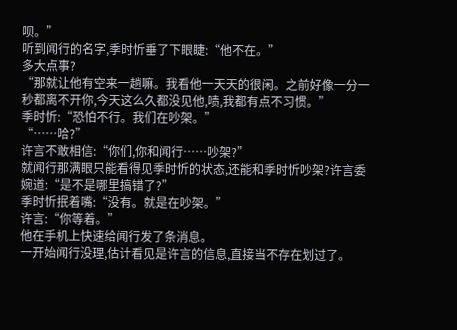呗。”
听到闻行的名字,季时忻垂了下眼睫:“他不在。”
多大点事?
“那就让他有空来一趟嘛。我看他一天天的很闲。之前好像一分一秒都离不开你,今天这么久都没见他,啧,我都有点不习惯。”
季时忻:“恐怕不行。我们在吵架。”
“……哈?”
许言不敢相信:“你们,你和闻行……吵架?”
就闻行那满眼只能看得见季时忻的状态,还能和季时忻吵架?许言委婉道:“是不是哪里搞错了?”
季时忻抿着嘴:“没有。就是在吵架。”
许言:“你等着。”
他在手机上快速给闻行发了条消息。
一开始闻行没理,估计看见是许言的信息,直接当不存在划过了。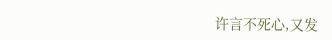许言不死心,又发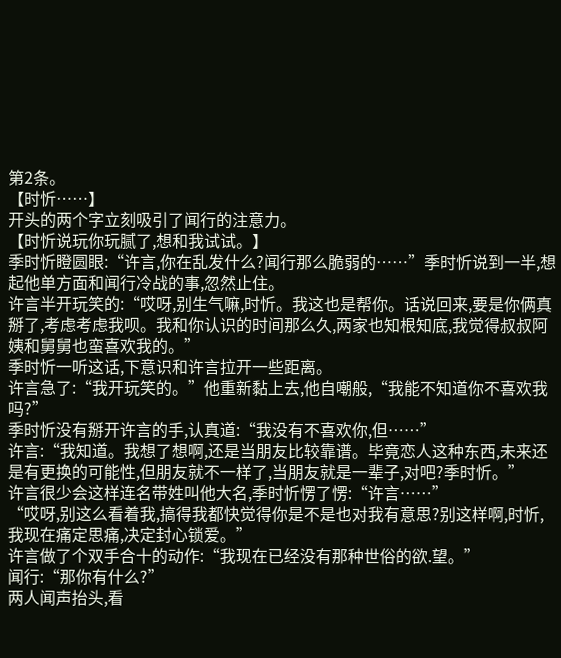第2条。
【时忻……】
开头的两个字立刻吸引了闻行的注意力。
【时忻说玩你玩腻了,想和我试试。】
季时忻瞪圆眼:“许言,你在乱发什么?闻行那么脆弱的……”季时忻说到一半,想起他单方面和闻行冷战的事,忽然止住。
许言半开玩笑的:“哎呀,别生气嘛,时忻。我这也是帮你。话说回来,要是你俩真掰了,考虑考虑我呗。我和你认识的时间那么久,两家也知根知底,我觉得叔叔阿姨和舅舅也蛮喜欢我的。”
季时忻一听这话,下意识和许言拉开一些距离。
许言急了:“我开玩笑的。”他重新黏上去,他自嘲般,“我能不知道你不喜欢我吗?”
季时忻没有掰开许言的手,认真道:“我没有不喜欢你,但……”
许言:“我知道。我想了想啊,还是当朋友比较靠谱。毕竟恋人这种东西,未来还是有更换的可能性,但朋友就不一样了,当朋友就是一辈子,对吧?季时忻。”
许言很少会这样连名带姓叫他大名,季时忻愣了愣:“许言……”
“哎呀,别这么看着我,搞得我都快觉得你是不是也对我有意思?别这样啊,时忻,我现在痛定思痛,决定封心锁爱。”
许言做了个双手合十的动作:“我现在已经没有那种世俗的欲.望。”
闻行:“那你有什么?”
两人闻声抬头,看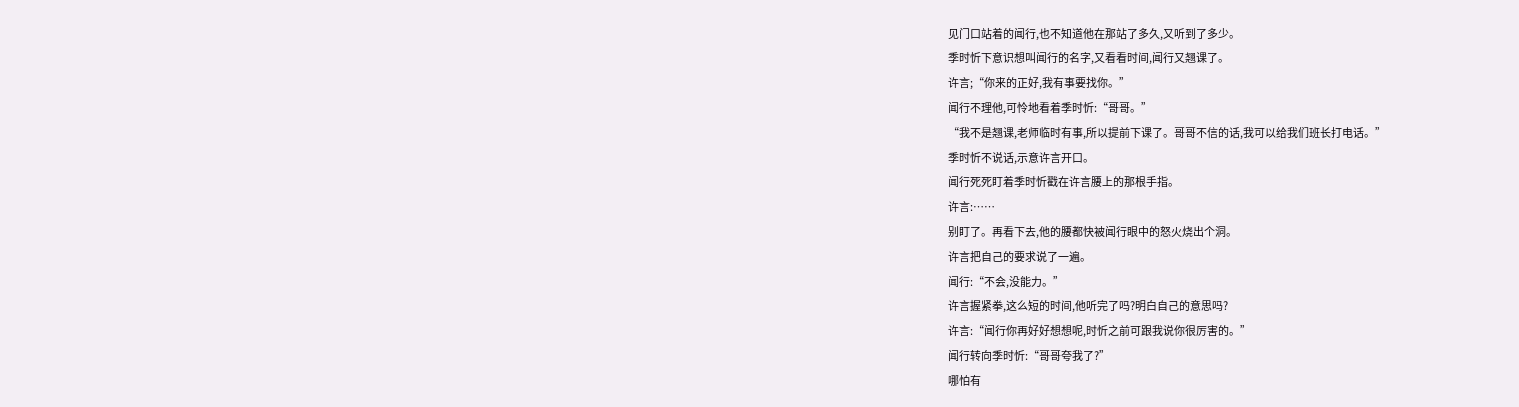见门口站着的闻行,也不知道他在那站了多久,又听到了多少。
季时忻下意识想叫闻行的名字,又看看时间,闻行又翘课了。
许言;“你来的正好,我有事要找你。”
闻行不理他,可怜地看着季时忻:“哥哥。”
“我不是翘课,老师临时有事,所以提前下课了。哥哥不信的话,我可以给我们班长打电话。”
季时忻不说话,示意许言开口。
闻行死死盯着季时忻戳在许言腰上的那根手指。
许言:……
别盯了。再看下去,他的腰都快被闻行眼中的怒火烧出个洞。
许言把自己的要求说了一遍。
闻行:“不会,没能力。”
许言握紧拳,这么短的时间,他听完了吗?明白自己的意思吗?
许言:“闻行你再好好想想呢,时忻之前可跟我说你很厉害的。”
闻行转向季时忻:“哥哥夸我了?”
哪怕有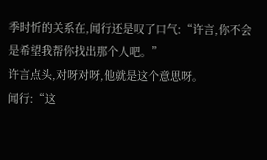季时忻的关系在,闻行还是叹了口气:“许言,你不会是希望我帮你找出那个人吧。”
许言点头,对呀对呀,他就是这个意思呀。
闻行:“这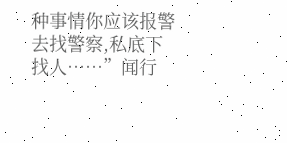种事情你应该报警去找警察,私底下找人……”闻行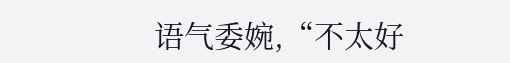语气委婉,“不太好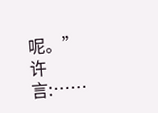呢。”
许言:……